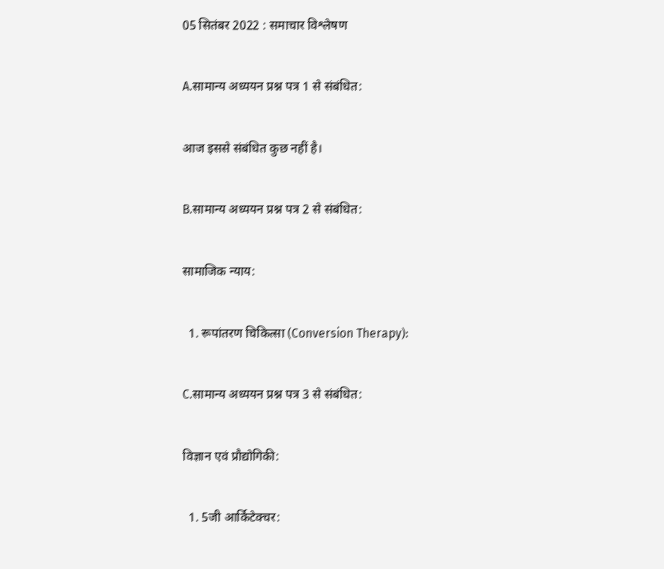05 सितंबर 2022 : समाचार विश्लेषण

A.सामान्य अध्ययन प्रश्न पत्र 1 से संबंधित:

आज इससे संबंधित कुछ नहीं है।

B.सामान्य अध्ययन प्रश्न पत्र 2 से संबंधित:

सामाजिक न्याय:

  1. रूपांतरण चिकित्सा (Conversion Therapy):

C.सामान्य अध्ययन प्रश्न पत्र 3 से संबंधित:

विज्ञान एवं प्रौद्योगिकी:

  1. 5जी आर्किटेक्चर: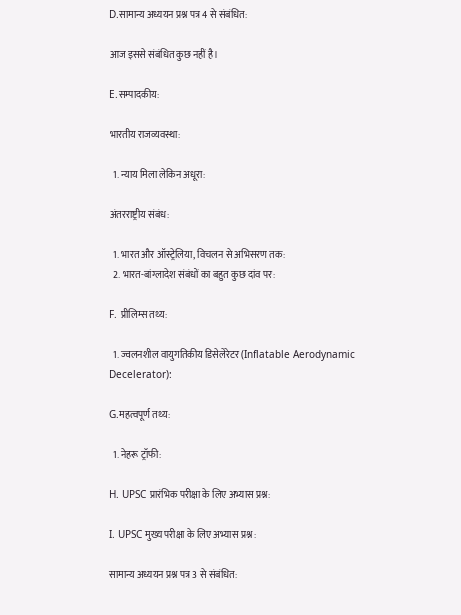D.सामान्य अध्ययन प्रश्न पत्र 4 से संबंधित:

आज इससे संबंधित कुछ नहीं है।

E.सम्पादकीय:

भारतीय राजव्यवस्था:

  1. न्याय मिला लेकिन अधूरा:

अंतरराष्ट्रीय संबंध:

  1. भारत और ऑस्ट्रेलिया, विचलन से अभिसरण तक:
  2. भारत-बांग्लादेश संबंधों का बहुत कुछ दांव पर:

F. प्रीलिम्स तथ्य:

  1. ज्वलनशील वायुगतिकीय डिसेलेरेटर (Inflatable Aerodynamic Decelerator):

G.महत्वपूर्ण तथ्य:

  1. नेहरू ट्रॉफी:

H. UPSC प्रारंभिक परीक्षा के लिए अभ्यास प्रश्न:

I. UPSC मुख्य परीक्षा के लिए अभ्यास प्रश्न :

सामान्य अध्ययन प्रश्न पत्र 3 से संबंधित: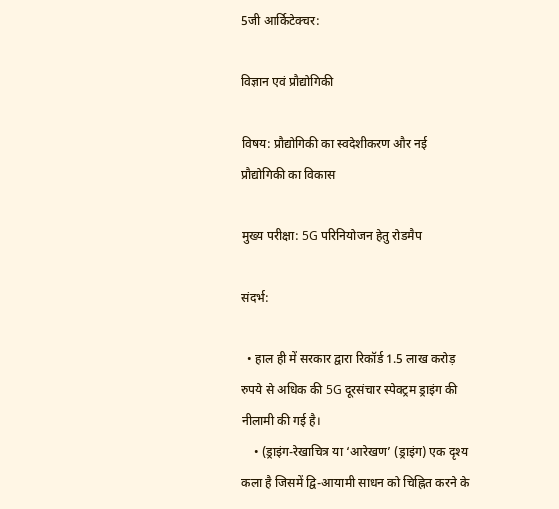5जी आर्किटेक्चर:

विज्ञान एवं प्रौद्योगिकी

विषय: प्रौद्योगिकी का स्वदेशीकरण और नई प्रौद्योगिकी का विकास

मुख्य परीक्षा: 5G परिनियोजन हेतु रोडमैप

संदर्भ:

  • हाल ही में सरकार द्वारा रिकॉर्ड 1.5 लाख करोड़ रुपये से अधिक की 5G दूरसंचार स्पेक्ट्रम ड्राइंग की नीलामी की गई है।
    • (ड्राइंग-रेखाचित्र या ‘आरेखण’ (ड्राइंग) एक दृश्य कला है जिसमें द्वि-आयामी साधन को चिह्नित करने के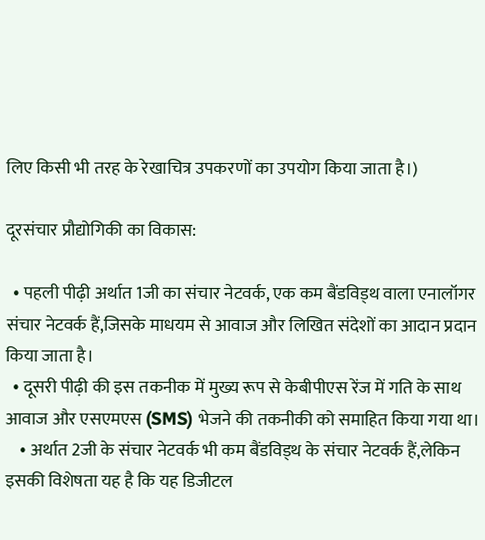लिए किसी भी तरह के रेखाचित्र उपकरणों का उपयोग किया जाता है।)

दूरसंचार प्रौद्योगिकी का विकास:

  • पहली पीढ़ी अर्थात 1जी का संचार नेटवर्क, एक कम बैंडविड्थ वाला एनालॉगर संचार नेटवर्क हैं,जिसके माधयम से आवाज और लिखित संदेशों का आदान प्रदान किया जाता है।
  • दूसरी पीढ़ी की इस तकनीक में मुख्य रूप से केबीपीएस रेंज में गति के साथ आवाज और एसएमएस (SMS) भेजने की तकनीकी को समाहित किया गया था।
    • अर्थात 2जी के संचार नेटवर्क भी कम बैंडविड्थ के संचार नेटवर्क हैं,लेकिन इसकी विशेषता यह है कि यह डिजीटल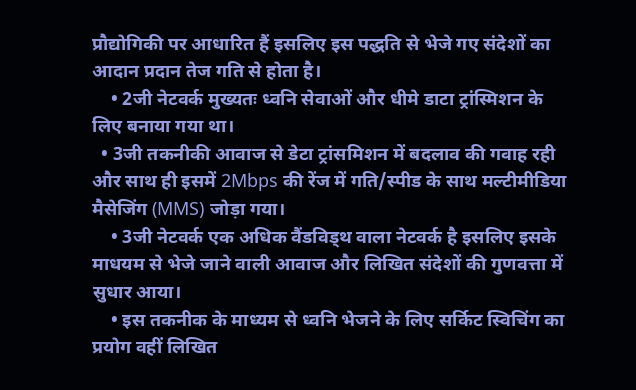प्रौद्योगिकी पर आधारित हैं इसलिए इस पद्धति से भेजे गए संदेशों का आदान प्रदान तेज गति से होता है।
    • 2जी नेटवर्क मुख्यतः ध्वनि सेवाओं और धीमे डाटा ट्रांस्मिशन के लिए बनाया गया था।
  • 3जी तकनीकी आवाज से डेटा ट्रांसमिशन में बदलाव की गवाह रही और साथ ही इसमें 2Mbps की रेंज में गति/स्पीड के साथ मल्टीमीडिया मैसेजिंग (MMS) जोड़ा गया।
    • 3जी नेटवर्क एक अधिक वैंडविड्थ वाला नेटवर्क है इसलिए इसके माधयम से भेजे जाने वाली आवाज और लिखित संदेशों की गुणवत्ता में सुधार आया।
    • इस तकनीक के माध्यम से ध्वनि भेजने के लिए सर्किट स्विचिंग का प्रयोग वहीं लिखित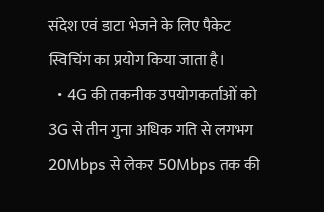संदेश एवं डाटा भेजने के लिए पैकेट स्विचिंग का प्रयोग किया जाता है।
  • 4G की तकनीक उपयोगकर्ताओं को 3G से तीन गुना अधिक गति से लगभग 20Mbps से लेकर 50Mbps तक की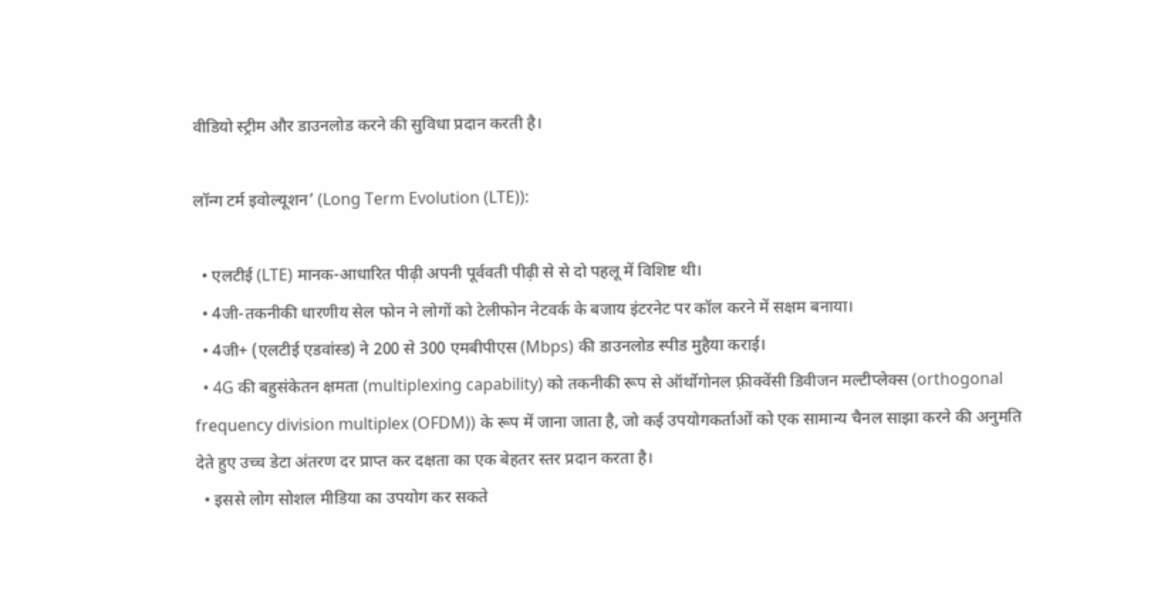वीडियो स्ट्रीम और डाउनलोड करने की सुविधा प्रदान करती है।

लॉन्ग टर्म इवोल्यूशन’ (Long Term Evolution (LTE)):

  • एलटीई (LTE) मानक-आधारित पीढ़ी अपनी पूर्ववती पीढ़ी से से दो पहलू में विशिष्ट थी।
  • 4जी-तकनीकी धारणीय सेल फोन ने लोगों को टेलीफोन नेटवर्क के बजाय इंटरनेट पर कॉल करने में सक्षम बनाया।
  • 4जी+ (एलटीई एडवांस्ड) ने 200 से 300 एमबीपीएस (Mbps) की डाउनलोड स्पीड मुहैया कराई।
  • 4G की बहुसंकेतन क्षमता (multiplexing capability) को तकनीकी रूप से ऑर्थोगोनल फ़्रीक्वेंसी डिवीजन मल्टीप्लेक्स (orthogonal frequency division multiplex (OFDM)) के रूप में जाना जाता है, जो कई उपयोगकर्ताओं को एक सामान्य चैनल साझा करने की अनुमति देते हुए उच्च डेटा अंतरण दर प्राप्त कर दक्षता का एक बेहतर स्तर प्रदान करता है।
  • इससे लोग सोशल मीडिया का उपयोग कर सकते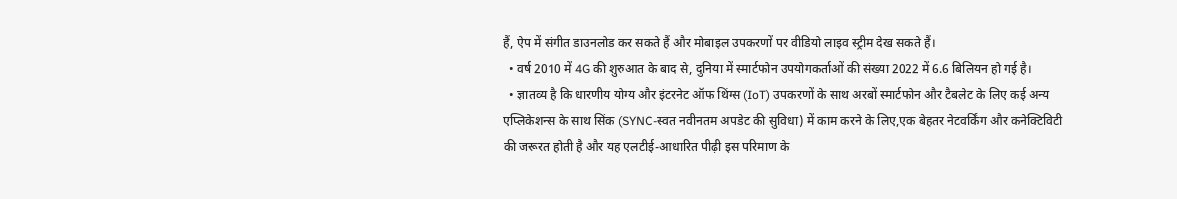हैं, ऐप में संगीत डाउनलोड कर सकते हैं और मोबाइल उपकरणों पर वीडियो लाइव स्ट्रीम देख सकते हैं।
  • वर्ष 2010 में 4G की शुरुआत के बाद से, दुनिया में स्मार्टफोन उपयोगकर्ताओं की संख्या 2022 में 6.6 बिलियन हो गई है।
  • ज्ञातव्य है कि धारणीय योग्य और इंटरनेट ऑफ थिंग्स (IoT) उपकरणों के साथ अरबों स्मार्टफोन और टैबलेट के लिए कई अन्य एप्लिकेशन्स के साथ सिंक (SYNC-स्वत नवीनतम अपडेट की सुविधा) में काम करने के लिए,एक बेहतर नेटवर्किंग और कनेक्टिविटी की जरूरत होती है और यह एलटीई-आधारित पीढ़ी इस परिमाण के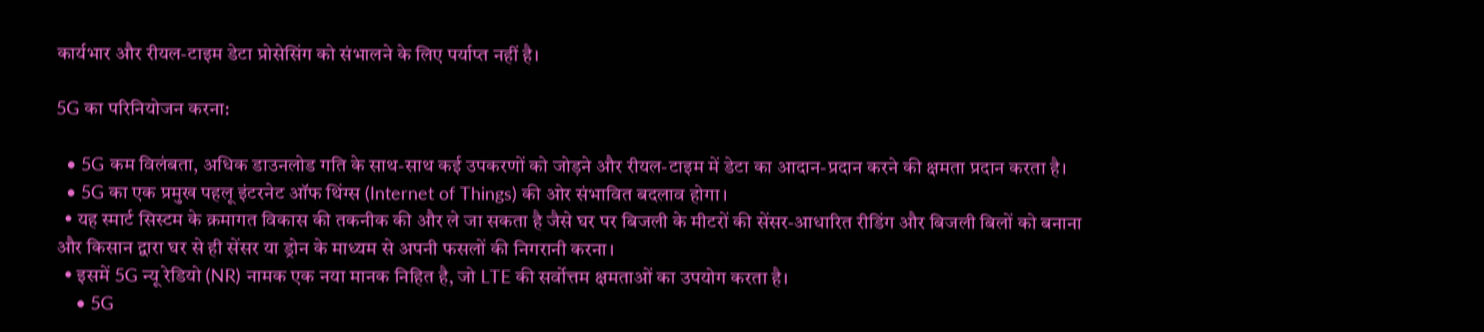कार्यभार और रीयल-टाइम डेटा प्रोसेसिंग को संभालने के लिए पर्याप्त नहीं है।

5G का परिनियोजन करना:

  • 5G कम विलंबता, अधिक डाउनलोड गति के साथ-साथ कई उपकरणों को जोड़ने और रीयल-टाइम में डेटा का आदान-प्रदान करने की क्षमता प्रदान करता है।
  • 5G का एक प्रमुख पहलू इंटरनेट ऑफ थिंग्स (Internet of Things) की ओर संभावित बदलाव होगा।
  • यह स्मार्ट सिस्टम के क्रमागत विकास की तकनीक की और ले जा सकता है जैसे घर पर बिजली के मीटरों की सेंसर-आधारित रीडिंग और बिजली बिलों को बनाना और किसान द्वारा घर से ही सेंसर या ड्रोन के माध्यम से अपनी फसलों की निगरानी करना।
  • इसमें 5G न्यू रेडियो (NR) नामक एक नया मानक निहित है, जो LTE की सर्वोत्तम क्षमताओं का उपयोग करता है।
    • 5G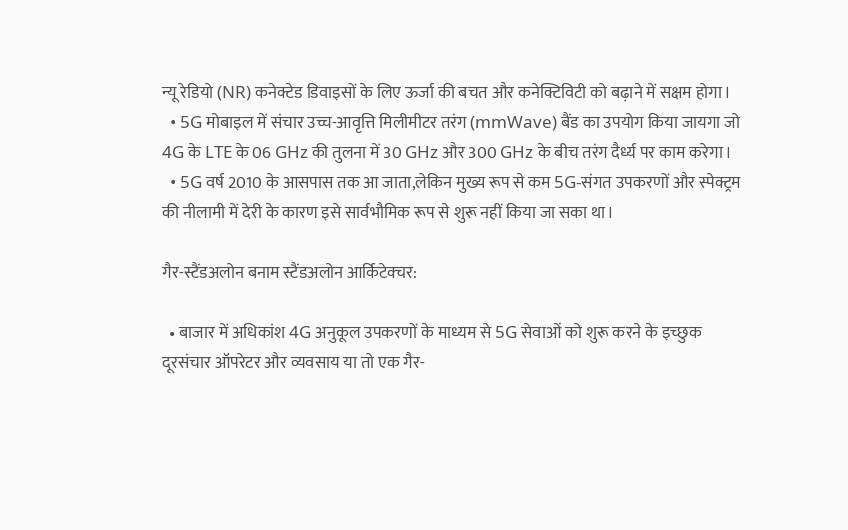न्यू रेडियो (NR) कनेक्टेड डिवाइसों के लिए ऊर्जा की बचत और कनेक्टिविटी को बढ़ाने में सक्षम होगा।
  • 5G मोबाइल में संचार उच्च-आवृत्ति मिलीमीटर तरंग (mmWave) बैंड का उपयोग किया जायगा जो 4G के LTE के 06 GHz की तुलना में 30 GHz और 300 GHz के बीच तरंग दैर्ध्य पर काम करेगा।
  • 5G वर्ष 2010 के आसपास तक आ जाता,लेकिन मुख्य रूप से कम 5G-संगत उपकरणों और स्पेक्ट्रम की नीलामी में देरी के कारण इसे सार्वभौमिक रूप से शुरू नहीं किया जा सका था।

गैर-स्टैंडअलोन बनाम स्टैंडअलोन आर्किटेक्चर:

  • बाजार में अधिकांश 4G अनुकूल उपकरणों के माध्यम से 5G सेवाओं को शुरू करने के इच्छुक दूरसंचार ऑपरेटर और व्यवसाय या तो एक गैर-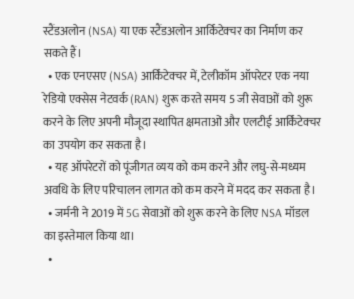स्टैंडअलोन (NSA) या एक स्टैंडअलोन आर्किटेक्चर का निर्माण कर सकते हैं।
  • एक एनएसए (NSA) आर्किटेक्चर में, टेलीकॉम ऑपरेटर एक नया रेडियो एक्सेस नेटवर्क (RAN) शुरू करते समय 5 जी सेवाओं को शुरू करने के लिए अपनी मौजूदा स्थापित क्षमताओं और एलटीई आर्किटेक्चर का उपयोग कर सकता है।
  • यह ऑपरेटरों को पूंजीगत व्यय को कम करने और लघु-से-मध्यम अवधि के लिए परिचालन लागत को कम करने में मदद कर सकता है।
  • जर्मनी ने 2019 में 5G सेवाओं को शुरू करने के लिए NSA मॉडल का इस्तेमाल किया था।
  •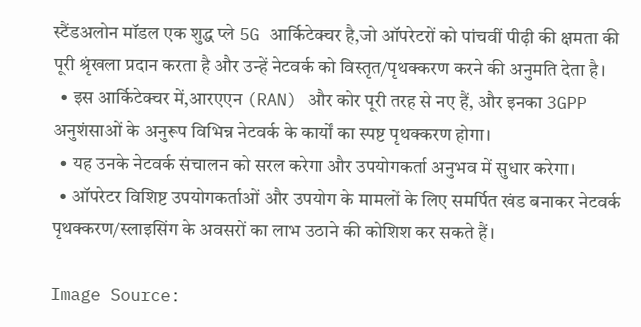स्टैंडअलोन मॉडल एक शुद्ध प्ले 5G आर्किटेक्चर है,जो ऑपरेटरों को पांचवीं पीढ़ी की क्षमता की पूरी श्रृंखला प्रदान करता है और उन्हें नेटवर्क को विस्तृत/पृथक्करण करने की अनुमति देता है।
  • इस आर्किटेक्चर में,आरएएन (RAN) और कोर पूरी तरह से नए हैं, और इनका 3GPP अनुशंसाओं के अनुरूप विभिन्न नेटवर्क के कार्यों का स्पष्ट पृथक्करण होगा।
  • यह उनके नेटवर्क संचालन को सरल करेगा और उपयोगकर्ता अनुभव में सुधार करेगा।
  • ऑपरेटर विशिष्ट उपयोगकर्ताओं और उपयोग के मामलों के लिए समर्पित खंड बनाकर नेटवर्क पृथक्करण/स्लाइसिंग के अवसरों का लाभ उठाने की कोशिश कर सकते हैं।

Image Source: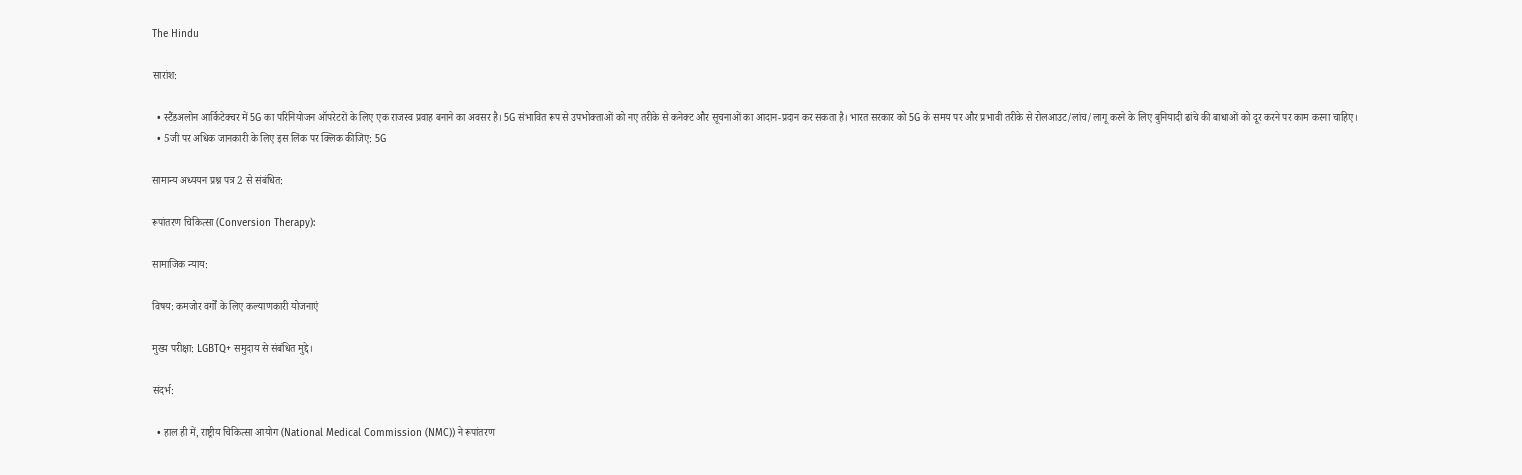The Hindu

सारांश:

  • स्टैंडअलोन आर्किटेक्चर में 5G का परिनियोजन ऑपरेटरों के लिए एक राजस्व प्रवाह बनाने का अवसर है। 5G संभावित रूप से उपभोक्ताओं को नए तरीके से कनेक्ट और सूचनाओं का आदान-प्रदान कर सकता है। भारत सरकार को 5G के समय पर और प्रभावी तरीके से रोलआउट/लांच/लागू करने के लिए बुनियादी ढांचे की बाधाओं को दूर करने पर काम करना चाहिए।
  • 5जी पर अधिक जानकारी के लिए इस लिंक पर क्लिक कीजिए: 5G

सामान्य अध्ययन प्रश्न पत्र 2 से संबंधित:

रूपांतरण चिकित्सा (Conversion Therapy):

सामाजिक न्याय:

विषय: कमजोर वर्गों के लिए कल्याणकारी योजनाएं

मुख्य परीक्षा: LGBTQ+ समुदाय से संबंधित मुद्दे।

संदर्भ:

  • हाल ही में, राष्ट्रीय चिकित्सा आयोग (National Medical Commission (NMC)) ने रूपांतरण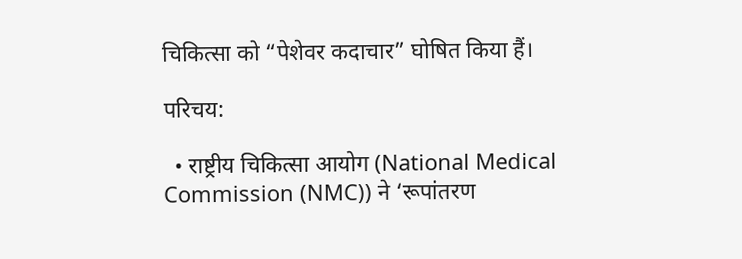चिकित्सा को “पेशेवर कदाचार” घोषित किया हैं।

परिचय:

  • राष्ट्रीय चिकित्सा आयोग (National Medical Commission (NMC)) ने ‘रूपांतरण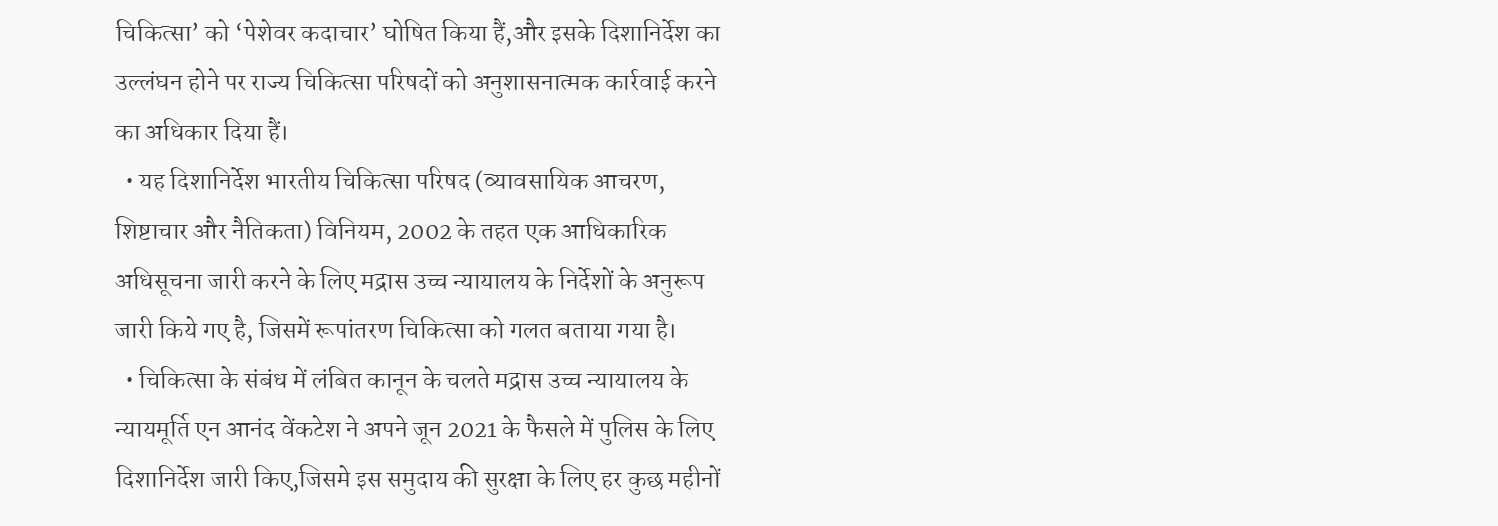चिकित्सा’ को ‘पेशेवर कदाचार’ घोषित किया हैं,और इसके दिशानिर्देश का उल्लंघन होने पर राज्य चिकित्सा परिषदों को अनुशासनात्मक कार्रवाई करने का अधिकार दिया हैं।
  • यह दिशानिर्देश भारतीय चिकित्सा परिषद (व्यावसायिक आचरण, शिष्टाचार और नैतिकता) विनियम, 2002 के तहत एक आधिकारिक अधिसूचना जारी करने के लिए मद्रास उच्च न्यायालय के निर्देशों के अनुरूप जारी किये गए है, जिसमें रूपांतरण चिकित्सा को गलत बताया गया है।
  • चिकित्सा के संबंध में लंबित कानून के चलते मद्रास उच्च न्यायालय के न्यायमूर्ति एन आनंद वेंकटेश ने अपने जून 2021 के फैसले में पुलिस के लिए दिशानिर्देश जारी किए,जिसमे इस समुदाय की सुरक्षा के लिए हर कुछ महीनों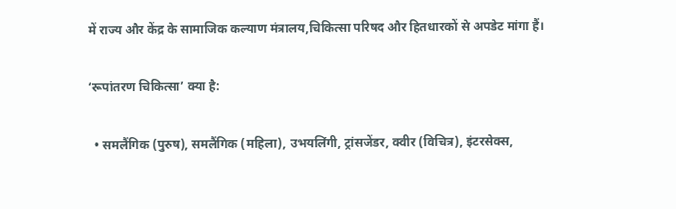में राज्य और केंद्र के सामाजिक कल्याण मंत्रालय,चिकित्सा परिषद और हितधारकों से अपडेट मांगा हैं।

‘रूपांतरण चिकित्सा’ क्या है:

  • समलैंगिक (पुरुष), समलैंगिक (महिला), उभयलिंगी, ट्रांसजेंडर, क्वीर (विचित्र), इंटरसेक्स,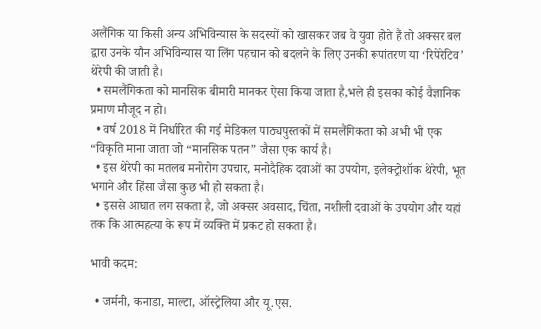अलैंगिक या किसी अन्य अभिविन्यास के सदस्यों को खासकर जब वे युवा होते हैं तो अक्सर बल द्वारा उनके यौन अभिविन्यास या लिंग पहचान को बदलने के लिए उनकी रूपांतरण या ‘रिपेरेटिव’ थेरेपी की जाती है।
  • समलैंगिकता को मानसिक बीमारी मानकर ऐसा किया जाता है,भले ही इसका कोई वैज्ञानिक प्रमाण मौजूद न हो।
  • वर्ष 2018 में निर्धारित की गई मेडिकल पाठ्यपुस्तकों में समलैंगिकता को अभी भी एक “विकृति माना जाता जो “मानसिक पतन” जैसा एक कार्य है।
  • इस थेरेपी का मतलब मनोरोग उपचार, मनोदैहिक दवाओं का उपयोग, इलेक्ट्रोशॉक थेरेपी, भूत भगाने और हिंसा जैसा कुछ भी हो सकता है।
  • इससे आघात लग सकता है, जो अक्सर अवसाद, चिंता, नशीली दवाओं के उपयोग और यहां तक कि आत्महत्या के रूप में व्यक्ति में प्रकट हो सकता है।

भावी कदम:

  • जर्मनी, कनाडा, माल्टा, ऑस्ट्रेलिया और यू.एस.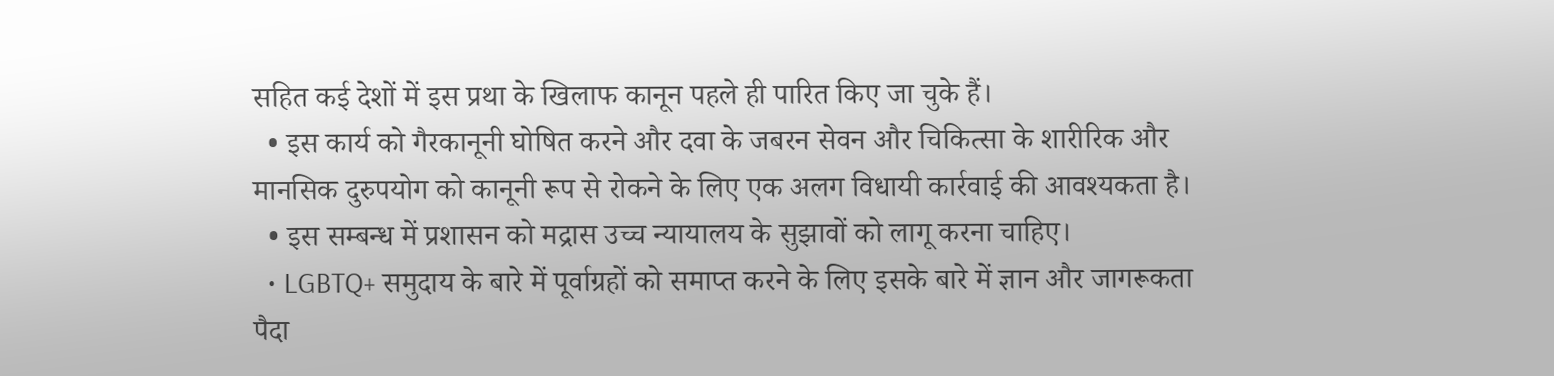सहित कई देशों में इस प्रथा के खिलाफ कानून पहले ही पारित किए जा चुके हैं।
  • इस कार्य को गैरकानूनी घोषित करने और दवा के जबरन सेवन और चिकित्सा के शारीरिक और मानसिक दुरुपयोग को कानूनी रूप से रोकने के लिए एक अलग विधायी कार्रवाई की आवश्यकता है।
  • इस सम्बन्ध में प्रशासन को मद्रास उच्च न्यायालय के सुझावों को लागू करना चाहिए।
  • LGBTQ+ समुदाय के बारे में पूर्वाग्रहों को समाप्त करने के लिए इसके बारे में ज्ञान और जागरूकता पैदा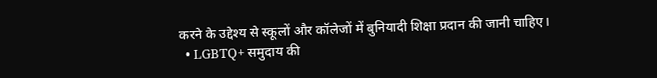करने के उद्देश्य से स्कूलों और कॉलेजों में बुनियादी शिक्षा प्रदान की जानी चाहिए।
  • LGBTQ+ समुदाय की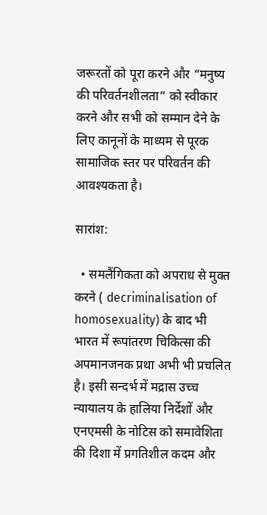जरूरतों को पूरा करने और “मनुष्य की परिवर्तनशीलता” को स्वीकार करने और सभी को सम्मान देने के लिए कानूनों के माध्यम से पूरक सामाजिक स्तर पर परिवर्तन की आवश्यकता है।

सारांश:

  • समलैंगिकता को अपराध से मुक्त करने ( decriminalisation of homosexuality) के बाद भी भारत में रूपांतरण चिकित्सा की अपमानजनक प्रथा अभी भी प्रचलित है। इसी सन्दर्भ में मद्रास उच्च न्यायालय के हालिया निर्देशों और एनएमसी के नोटिस को समावेशिता की दिशा में प्रगतिशील कदम और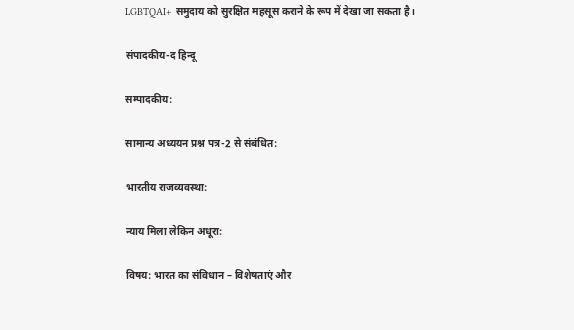LGBTQAI+ समुदाय को सुरक्षित महसूस कराने के रूप में देखा जा सकता है।

संपादकीय-द हिन्दू

सम्पादकीय:

सामान्य अध्ययन प्रश्न पत्र-2 से संबंधित:

भारतीय राजव्यवस्था:

न्याय मिला लेकिन अधूरा:

विषय: भारत का संविधान – विशेषताएं और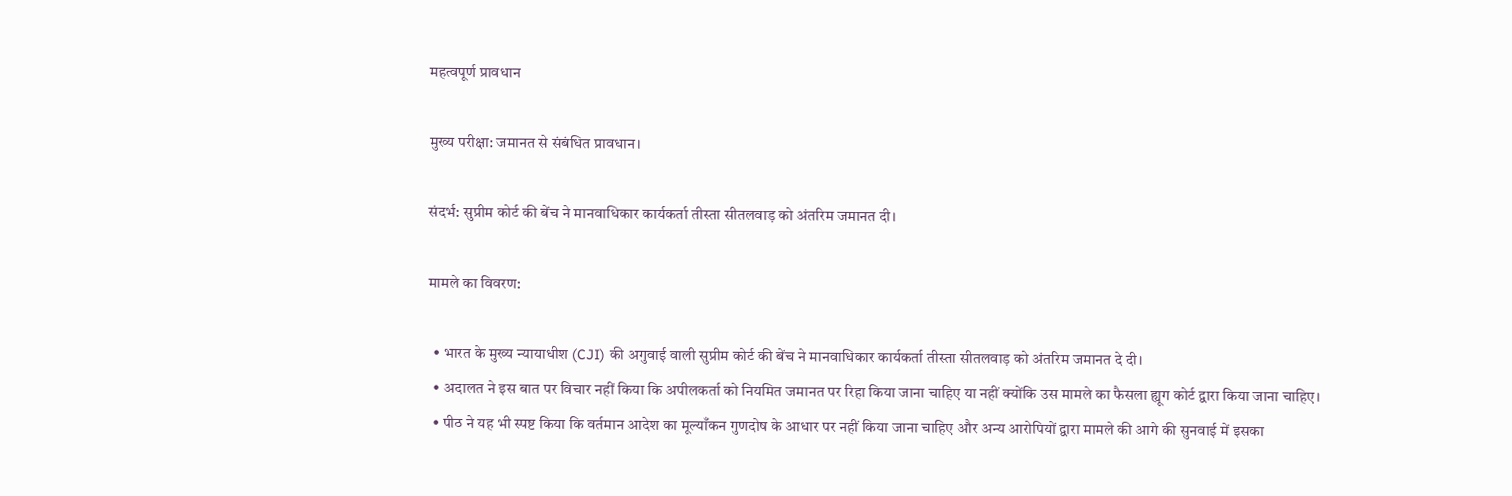महत्वपूर्ण प्रावधान

मुख्य परीक्षा: जमानत से संबंधित प्रावधान।

संदर्भ: सुप्रीम कोर्ट की बेंच ने मानवाधिकार कार्यकर्ता तीस्ता सीतलवाड़ को अंतरिम जमानत दी।

मामले का विवरण:

  • भारत के मुख्य न्यायाधीश (CJI) की अगुवाई वाली सुप्रीम कोर्ट की बेंच ने मानवाधिकार कार्यकर्ता तीस्ता सीतलवाड़ को अंतरिम जमानत दे दी।
  • अदालत ने इस बात पर विचार नहीं किया कि अपीलकर्ता को नियमित जमानत पर रिहा किया जाना चाहिए या नहीं क्योंकि उस मामले का फैसला ह्यूग कोर्ट द्वारा किया जाना चाहिए।
  • पीठ ने यह भी स्पष्ट किया कि वर्तमान आदेश का मूल्याँकन गुणदोष के आधार पर नहीं किया जाना चाहिए और अन्य आरोपियों द्वारा मामले की आगे की सुनवाई में इसका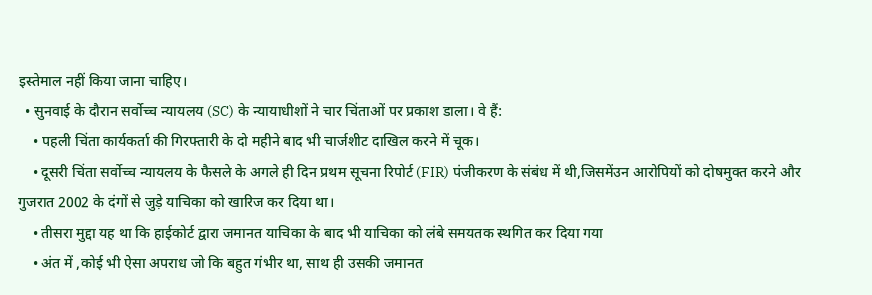इस्तेमाल नहीं किया जाना चाहिए।
  • सुनवाई के दौरान सर्वोच्च न्यायलय (SC) के न्यायाधीशों ने चार चिंताओं पर प्रकाश डाला। वे हैं:
    • पहली चिंता कार्यकर्ता की गिरफ्तारी के दो महीने बाद भी चार्जशीट दाखिल करने में चूक।
    • दूसरी चिंता सर्वोच्च न्यायलय के फैसले के अगले ही दिन प्रथम सूचना रिपोर्ट (FIR) पंजीकरण के संबंध में थी,जिसमेंउन आरोपियों को दोषमुक्त करने और गुजरात 2002 के दंगों से जुड़े याचिका को खारिज कर दिया था।
    • तीसरा मुद्दा यह था कि हाईकोर्ट द्वारा जमानत याचिका के बाद भी याचिका को लंबे समयतक स्थगित कर दिया गया
    • अंत में ,कोई भी ऐसा अपराध जो कि बहुत गंभीर था, साथ ही उसकी जमानत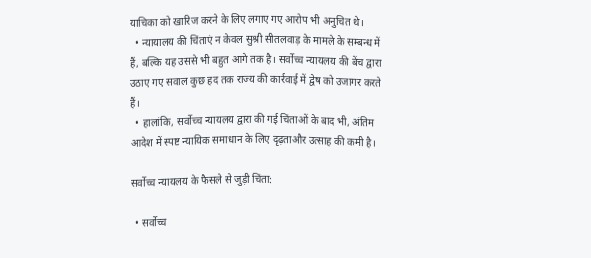याचिका को खारिज करने के लिए लगाए गए आरोप भी अनुचित थे।
  • न्यायालय की चिंताएं न केवल सुश्री सीतलवाड़ के मामले के सम्बन्ध में हैं, बल्कि यह उससे भी बहुत आगे तक है। सर्वोच्च न्यायलय की बेंच द्वारा उठाए गए सवाल कुछ हद तक राज्य की कार्रवाई में द्वेष को उजागर करते हैं।
  • हालांकि, सर्वोच्च न्यायलय द्वारा की गई चिंताओं के बाद भी, अंतिम आदेश में स्पष्ट न्यायिक समाधान के लिए दृढ़ताऔर उत्साह की कमी है।

सर्वोच्च न्यायलय के फैसले से जुड़ी चिंता:

  • सर्वोच्च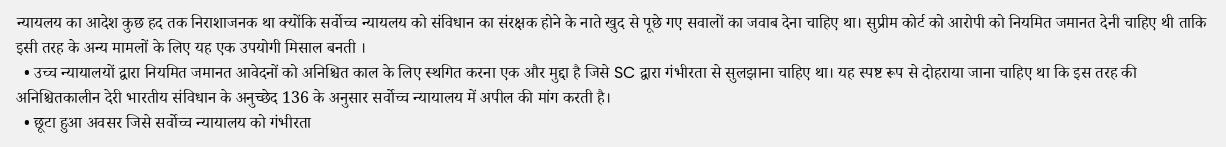न्यायलय का आदेश कुछ हद तक निराशाजनक था क्योंकि सर्वोच्च न्यायलय को संविधान का संरक्षक होने के नाते खुद से पूछे गए सवालों का जवाब देना चाहिए था। सुप्रीम कोर्ट को आरोपी को नियमित जमानत देनी चाहिए थी ताकि इसी तरह के अन्य मामलों के लिए यह एक उपयोगी मिसाल बनती ।
  • उच्च न्यायालयों द्वारा नियमित जमानत आवेदनों को अनिश्चित काल के लिए स्थगित करना एक और मुद्दा है जिसे SC द्वारा गंभीरता से सुलझाना चाहिए था। यह स्पष्ट रूप से दोहराया जाना चाहिए था कि इस तरह की अनिश्चितकालीन देरी भारतीय संविधान के अनुच्छेद 136 के अनुसार सर्वोच्च न्यायालय में अपील की मांग करती है।
  • छूटा हुआ अवसर जिसे सर्वोच्च न्यायालय को गंभीरता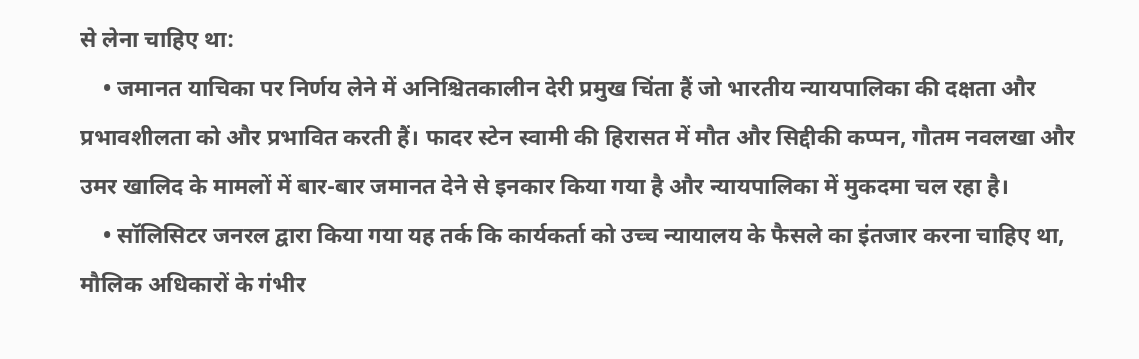से लेना चाहिए था:
    • जमानत याचिका पर निर्णय लेने में अनिश्चितकालीन देरी प्रमुख चिंता हैं जो भारतीय न्यायपालिका की दक्षता और प्रभावशीलता को और प्रभावित करती हैं। फादर स्टेन स्वामी की हिरासत में मौत और सिद्दीकी कप्पन, गौतम नवलखा और उमर खालिद के मामलों में बार-बार जमानत देने से इनकार किया गया है और न्यायपालिका में मुकदमा चल रहा है।
    • सॉलिसिटर जनरल द्वारा किया गया यह तर्क कि कार्यकर्ता को उच्च न्यायालय के फैसले का इंतजार करना चाहिए था, मौलिक अधिकारों के गंभीर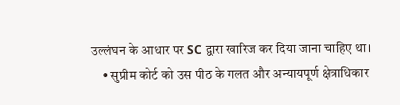उल्लंघन के आधार पर SC द्वारा खारिज कर दिया जाना चाहिए था।
    • सुप्रीम कोर्ट को उस पीठ के गलत और अन्यायपूर्ण क्षेत्राधिकार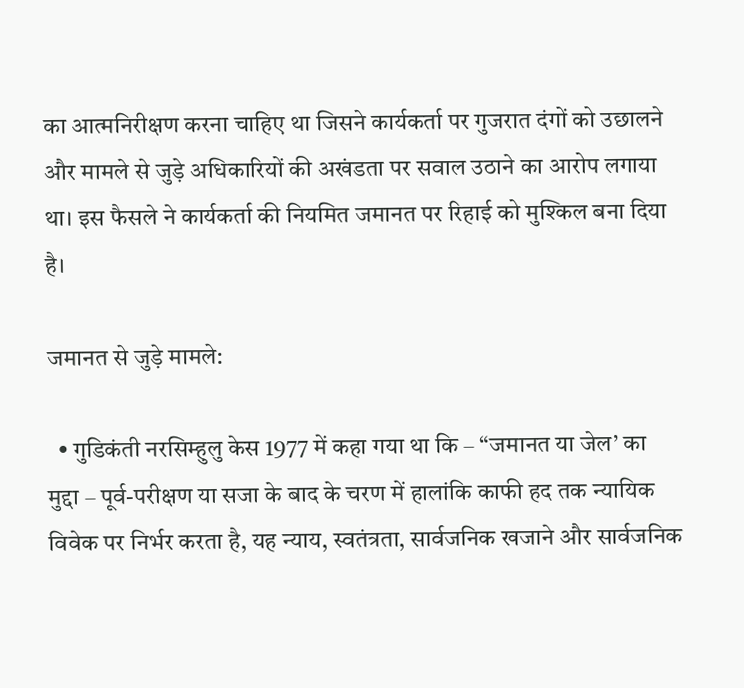का आत्मनिरीक्षण करना चाहिए था जिसने कार्यकर्ता पर गुजरात दंगों को उछालने और मामले से जुड़े अधिकारियों की अखंडता पर सवाल उठाने का आरोप लगाया था। इस फैसले ने कार्यकर्ता की नियमित जमानत पर रिहाई को मुश्किल बना दिया है।

जमानत से जुड़े मामले:

  • गुडिकंती नरसिम्हुलु केस 1977 में कहा गया था कि – “जमानत या जेल’ का मुद्दा – पूर्व-परीक्षण या सजा के बाद के चरण में हालांकि काफी हद तक न्यायिक विवेक पर निर्भर करता है, यह न्याय, स्वतंत्रता, सार्वजनिक खजाने और सार्वजनिक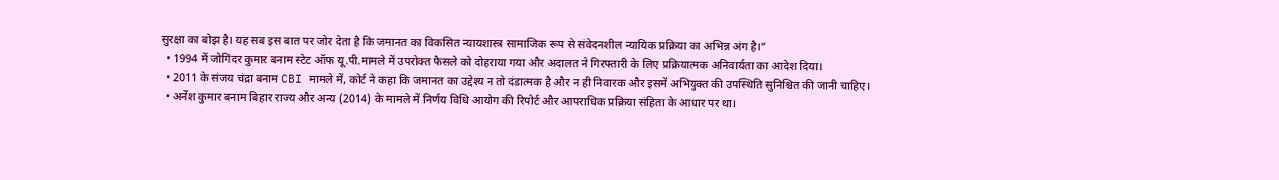सुरक्षा का बोझ है। यह सब इस बात पर जोर देता है कि जमानत का विकसित न्यायशास्त्र सामाजिक रूप से संवेदनशील न्यायिक प्रक्रिया का अभिन्न अंग है।”
  • 1994 में जोगिंदर कुमार बनाम स्टेट ऑफ यू.पी.मामले में उपरोक्त फैसले को दोहराया गया और अदालत ने गिरफ्तारी के लिए प्रक्रियात्मक अनिवार्यता का आदेश दिया।
  • 2011 के संजय चंद्रा बनाम CBI मामले में, कोर्ट ने कहा कि जमानत का उद्देश्य न तो दंडात्मक है और न ही निवारक और इसमें अभियुक्त की उपस्थिति सुनिश्चित की जानी चाहिए।
  • अर्नेश कुमार बनाम बिहार राज्य और अन्य (2014) के मामले में निर्णय विधि आयोग की रिपोर्ट और आपराधिक प्रक्रिया संहिता के आधार पर था।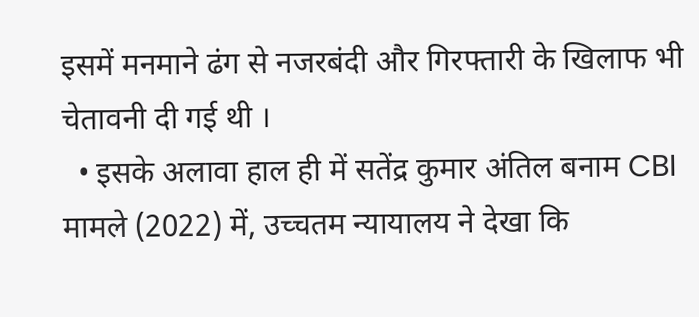इसमें मनमाने ढंग से नजरबंदी और गिरफ्तारी के खिलाफ भी चेतावनी दी गई थी ।
  • इसके अलावा हाल ही में सतेंद्र कुमार अंतिल बनाम CBI मामले (2022) में, उच्चतम न्यायालय ने देखा कि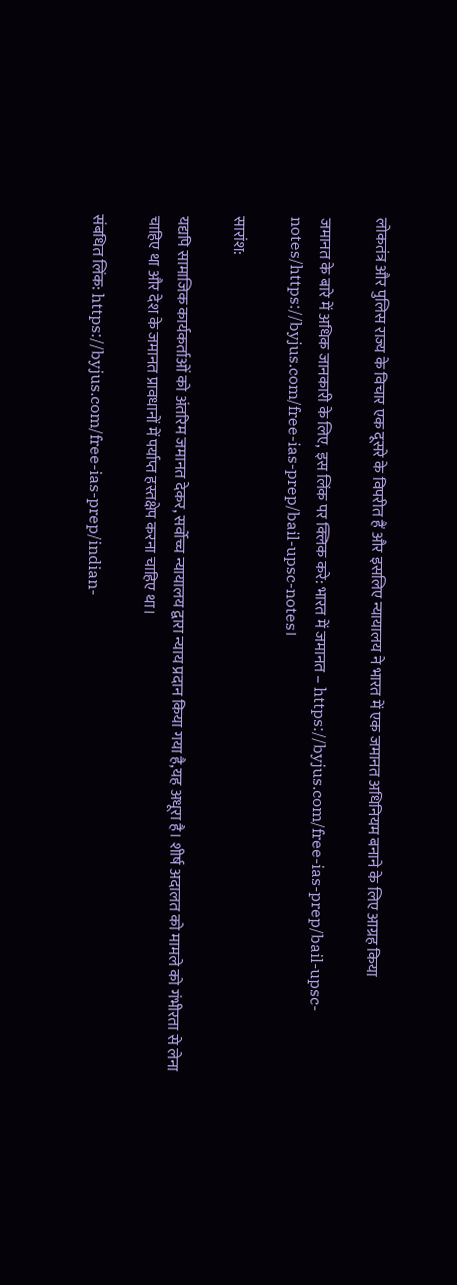लोकतंत्र और पुलिस राज्य के विचार एक दूसरे के विपरीत हैं और इसलिए न्यायालय ने भारत में एक जमानत अधिनियम बनाने के लिए आग्रह किया

जमानत के बारे में अधिक जानकारी के लिए, इस लिंक पर क्लिक करे: भारत में जमानत – https://byjus.com/free-ias-prep/bail-upsc-notes/https://byjus.com/free-ias-prep/bail-upsc-notes।

सारांश:

यद्यपि सामाजिक कार्यकर्ताओं को अंतरिम जमानत देकर, सर्वोच्च न्यायालय द्वारा न्याय प्रदान किया गया है,यह अधूरा है। शीर्ष अदालत को मामले को गंभीरता से लेना चाहिए था और देश के जमानत प्रावधानों में पर्याप्त हस्तक्षेप करना चाहिए था।

संबधित लिंक: https://byjus.com/free-ias-prep/indian-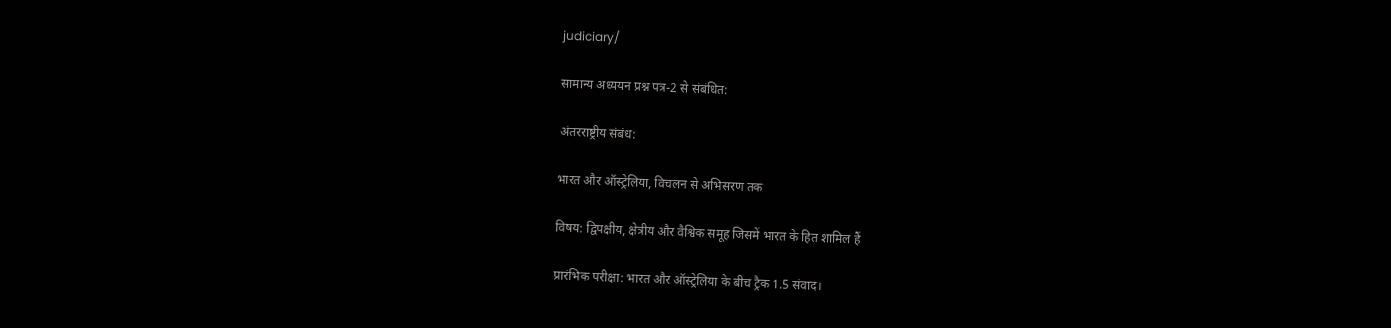judiciary/

सामान्य अध्ययन प्रश्न पत्र-2 से संबंधित:

अंतरराष्ट्रीय संबंध:

भारत और ऑस्ट्रेलिया, विचलन से अभिसरण तक

विषय: द्विपक्षीय, क्षेत्रीय और वैश्विक समूह जिसमें भारत के हित शामिल हैं

प्रारंभिक परीक्षा: भारत और ऑस्ट्रेलिया के बीच ट्रैक 1.5 संवाद।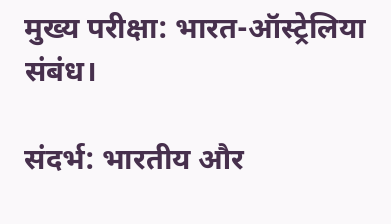मुख्य परीक्षा: भारत-ऑस्ट्रेलिया संबंध।

संदर्भ: भारतीय और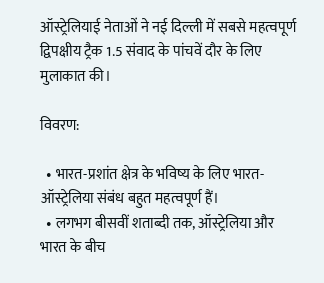ऑस्ट्रेलियाई नेताओं ने नई दिल्ली में सबसे महत्वपूर्ण द्विपक्षीय ट्रैक 1.5 संवाद के पांचवें दौर के लिए मुलाकात की।

विवरण:

  • भारत-प्रशांत क्षेत्र के भविष्य के लिए भारत-ऑस्ट्रेलिया संबंध बहुत महत्वपूर्ण हैं।
  • लगभग बीसवीं शताब्दी तक, ऑस्ट्रेलिया और भारत के बीच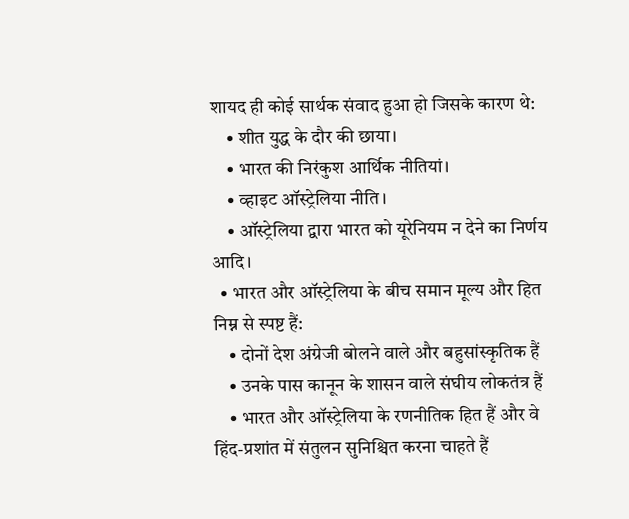शायद ही कोई सार्थक संवाद हुआ हो जिसके कारण थे:
    • शीत युद्ध के दौर की छाया।
    • भारत की निरंकुश आर्थिक नीतियां।
    • व्हाइट ऑस्ट्रेलिया नीति।
    • ऑस्ट्रेलिया द्वारा भारत को यूरेनियम न देने का निर्णय आदि।
  • भारत और ऑस्ट्रेलिया के बीच समान मूल्य और हित निम्न से स्पष्ट हैं:
    • दोनों देश अंग्रेजी बोलने वाले और बहुसांस्कृतिक हैं
    • उनके पास कानून के शासन वाले संघीय लोकतंत्र हैं
    • भारत और ऑस्ट्रेलिया के रणनीतिक हित हैं और वे हिंद-प्रशांत में संतुलन सुनिश्चित करना चाहते हैं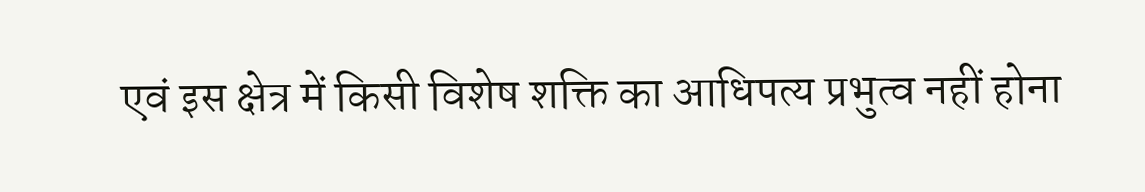एवं इस क्षेत्र में किसी विशेष शक्ति का आधिपत्य प्रभुत्व नहीं होना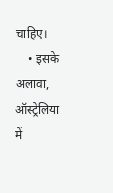चाहिए।
    • इसके अलावा, ऑस्ट्रेलिया में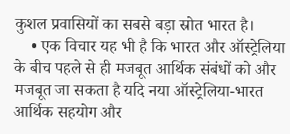कुशल प्रवासियों का सबसे बड़ा स्रोत भारत है।
    • एक विचार यह भी है कि भारत और ऑस्ट्रेलिया के बीच पहले से ही मजबूत आर्थिक संबंधों को और मजबूत जा सकता है यदि नया ऑस्ट्रेलिया-भारत आर्थिक सहयोग और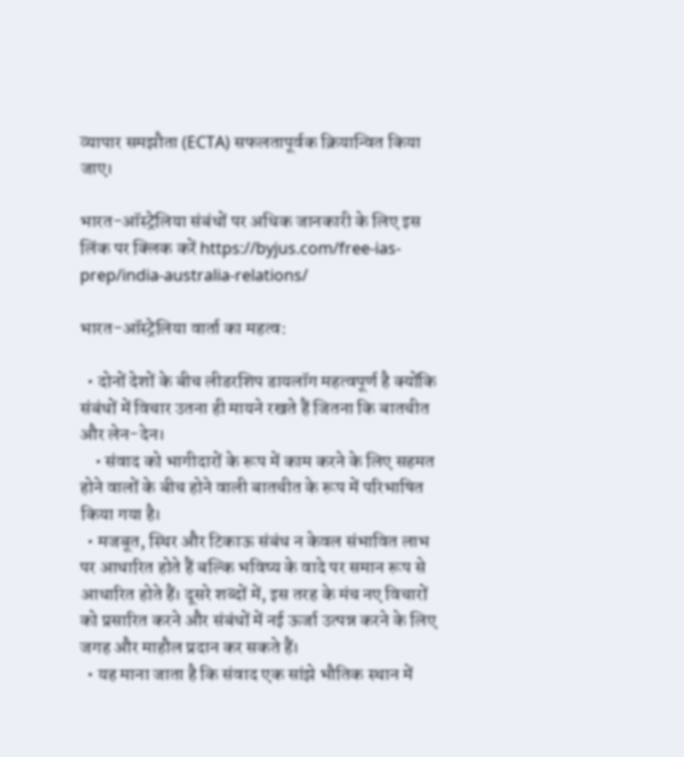व्यापार समझौता (ECTA) सफलतापूर्वक क्रियान्वित किया जाए।

भारत-ऑस्ट्रेलिया संबंधों पर अधिक जानकारी के लिए इस लिंक पर क्लिक करें https://byjus.com/free-ias-prep/india-australia-relations/

भारत-ऑस्ट्रेलिया वार्ता का महत्व:

  • दोनों देशों के बीच लीडरशिप डायलॉग महत्वपूर्ण है क्योंकि संबंधों में विचार उतना ही मायने रखते हैं जितना कि बातचीत और लेन-देन।
    • संवाद को भागीदारों के रूप में काम करने के लिए सहमत होने वालों के बीच होने वाली बातचीत के रूप में परिभाषित किया गया है।
  • मजबूत, स्थिर और टिकाऊ संबंध न केवल संभावित लाभ पर आधारित होते हैं बल्कि भविष्य के वादे पर समान रूप से आधारित होते हैं। दूसरे शब्दों में, इस तरह के मंच नए विचारों को प्रसारित करने और संबंधों में नई ऊर्जा उत्पन्न करने के लिए जगह और माहौल प्रदान कर सकते हैं।
  • यह माना जाता है कि संवाद एक सांझे भौतिक स्थान में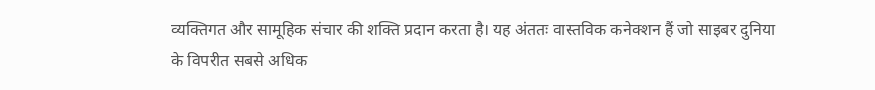व्यक्तिगत और सामूहिक संचार की शक्ति प्रदान करता है। यह अंततः वास्तविक कनेक्शन हैं जो साइबर दुनिया के विपरीत सबसे अधिक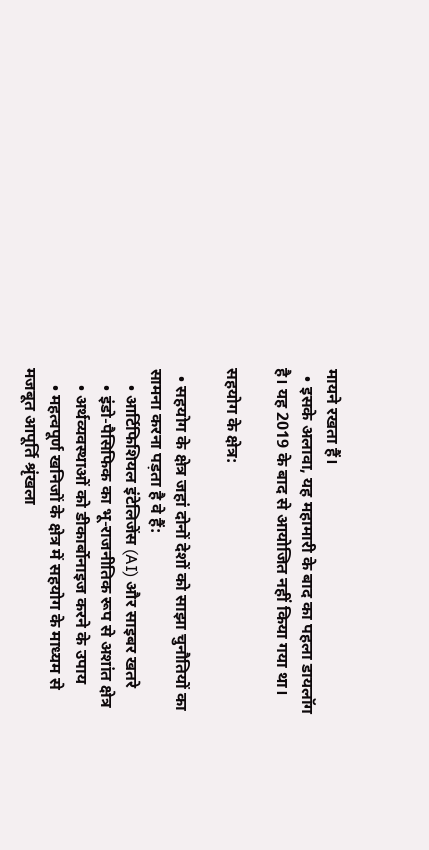मायने रखता हैं।
  • इसके अलावा, यह महामारी के बाद का पहला डायलॉग है। यह 2019 के बाद से आयोजित नहीं किया गया था।

सहयोग के क्षेत्र:

  • सहयोग के क्षेत्र जहां दोनों देशों को साझा चुनौतियों का सामना करना पड़ता है वे हैं:
    • आर्टिफिशियल इंटेलिजेंस (AI) और साइबर खतरे
    • इंडो-पैसिफिक का भू-राजनीतिक रूप से अशांत क्षेत्र
    • अर्थव्यवस्थाओं को डीकार्बोनाइज करने के उपाय
    • महत्वपूर्ण खनिजों के क्षेत्र में सहयोग के माध्यम से मजबूत आपूर्ति श्रृंखला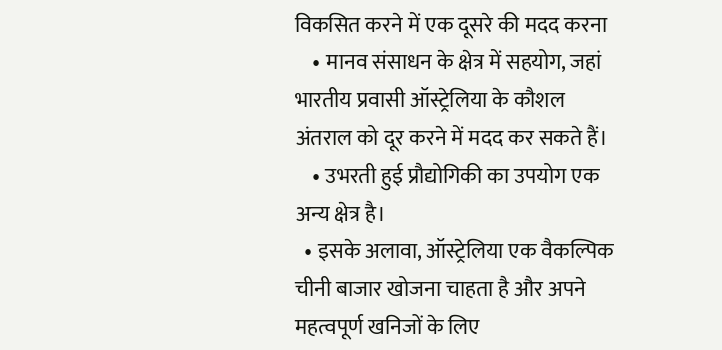विकसित करने में एक दूसरे की मदद करना
    • मानव संसाधन के क्षेत्र में सहयोग, जहां भारतीय प्रवासी ऑस्ट्रेलिया के कौशल अंतराल को दूर करने में मदद कर सकते हैं।
    • उभरती हुई प्रौद्योगिकी का उपयोग एक अन्य क्षेत्र है।
  • इसके अलावा, ऑस्ट्रेलिया एक वैकल्पिक चीनी बाजार खोजना चाहता है और अपने महत्वपूर्ण खनिजों के लिए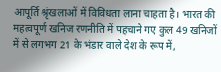आपूर्ति श्रृंखलाओं में विविधता लाना चाहता है। भारत की महत्वपूर्ण खनिज रणनीति में पहचाने गए कुल 49 खनिजों में से लगभग 21 के भंडार वाले देश के रूप में,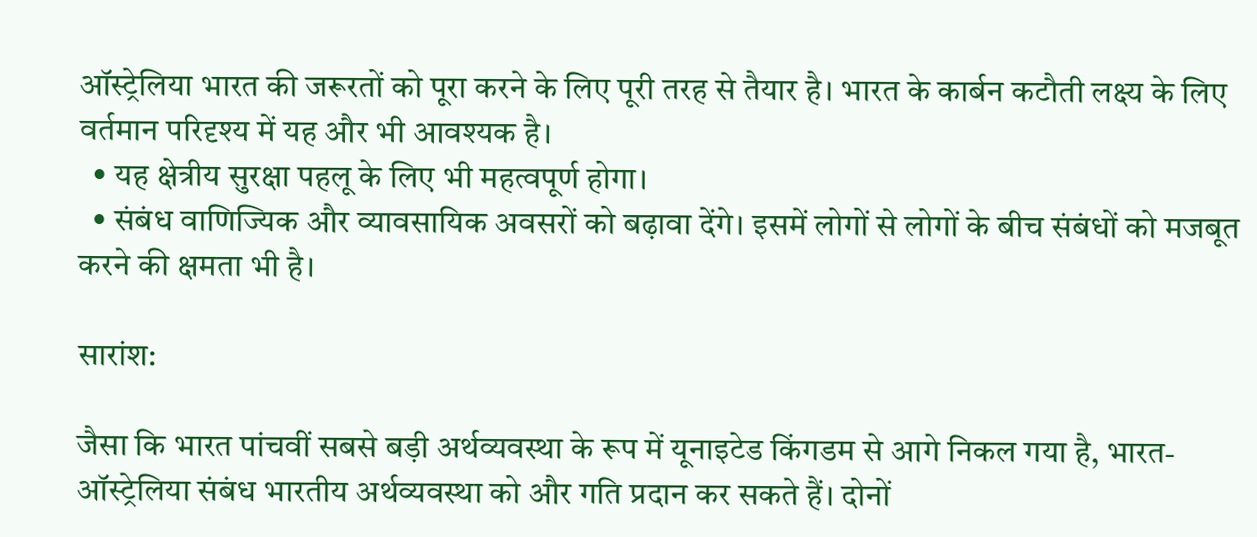ऑस्ट्रेलिया भारत की जरूरतों को पूरा करने के लिए पूरी तरह से तैयार है। भारत के कार्बन कटौती लक्ष्य के लिए वर्तमान परिदृश्य में यह और भी आवश्यक है।
  • यह क्षेत्रीय सुरक्षा पहलू के लिए भी महत्वपूर्ण होगा।
  • संबंध वाणिज्यिक और व्यावसायिक अवसरों को बढ़ावा देंगे। इसमें लोगों से लोगों के बीच संबंधों को मजबूत करने की क्षमता भी है।

सारांश:

जैसा कि भारत पांचवीं सबसे बड़ी अर्थव्यवस्था के रूप में यूनाइटेड किंगडम से आगे निकल गया है, भारत-ऑस्ट्रेलिया संबंध भारतीय अर्थव्यवस्था को और गति प्रदान कर सकते हैं। दोनों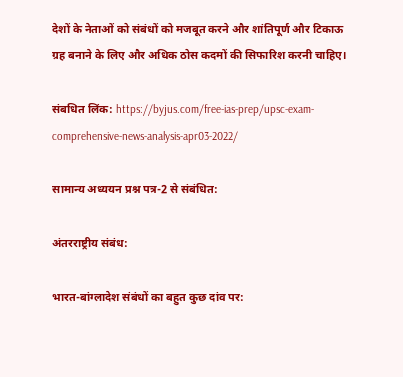देशों के नेताओं को संबंधों को मजबूत करने और शांतिपूर्ण और टिकाऊ ग्रह बनाने के लिए और अधिक ठोस कदमों की सिफारिश करनी चाहिए।

संबधित लिंक: https://byjus.com/free-ias-prep/upsc-exam-comprehensive-news-analysis-apr03-2022/

सामान्य अध्ययन प्रश्न पत्र-2 से संबंधित:

अंतरराष्ट्रीय संबंध:

भारत-बांग्लादेश संबंधों का बहुत कुछ दांव पर: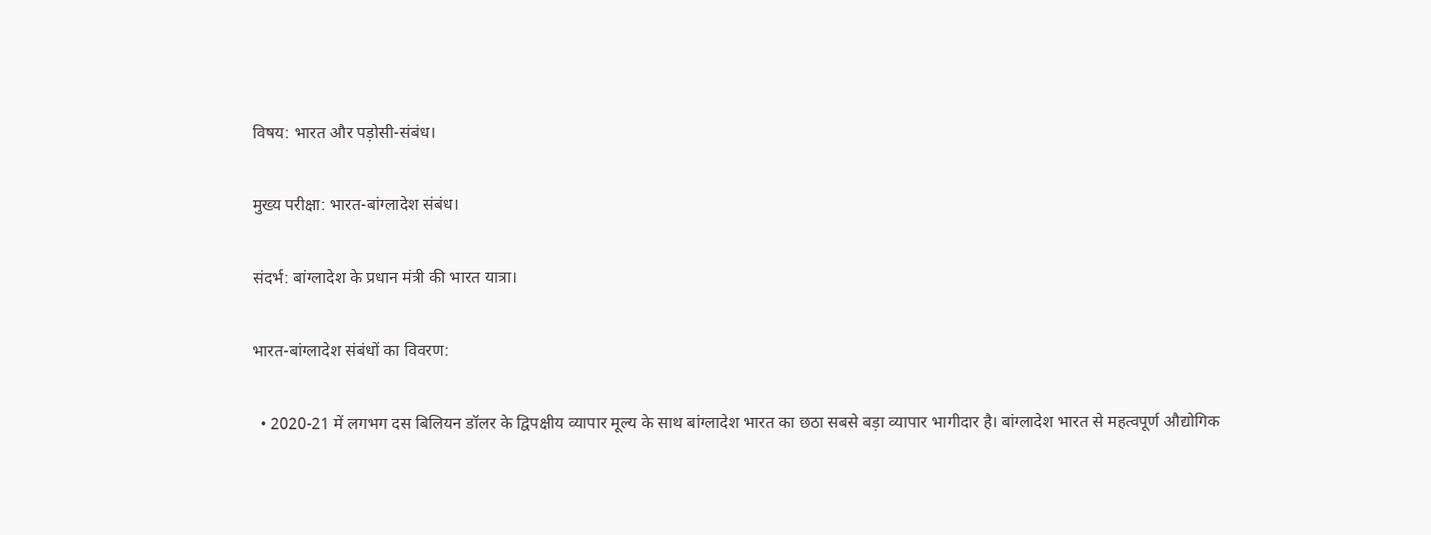विषय: भारत और पड़ोसी-संबंध।

मुख्य परीक्षा: भारत-बांग्लादेश संबंध।

संदर्भ: बांग्लादेश के प्रधान मंत्री की भारत यात्रा।

भारत-बांग्लादेश संबंधों का विवरण:

  • 2020-21 में लगभग दस बिलियन डॉलर के द्विपक्षीय व्यापार मूल्य के साथ बांग्लादेश भारत का छठा सबसे बड़ा व्यापार भागीदार है। बांग्लादेश भारत से महत्वपूर्ण औद्योगिक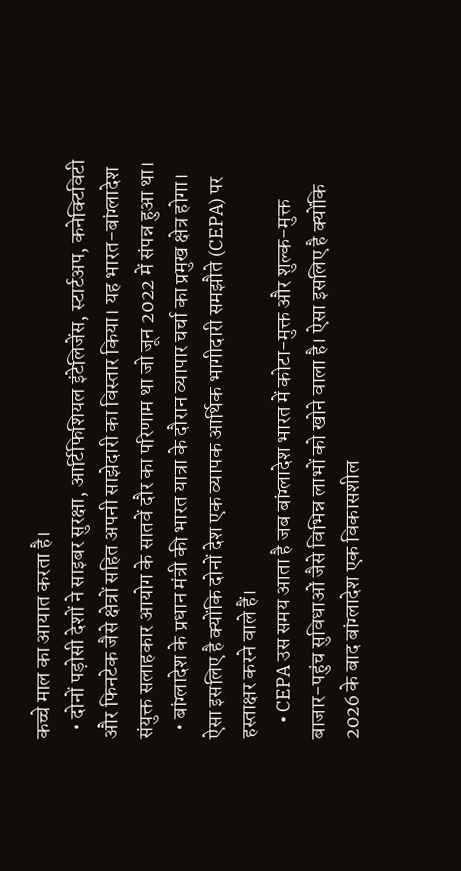कच्चे माल का आयात करता है।
  • दोनों पड़ोसी देशों ने साइबर सुरक्षा, आर्टिफिशियल इंटेलिजेंस, स्टार्टअप, कनेक्टिविटी और फिनटेक जैसे क्षेत्रों सहित अपनी साझेदारी का विस्तार किया। यह भारत-बांग्लादेश संयुक्त सलाहकार आयोग के सातवें दौर का परिणाम था जो जून 2022 में संपन्न हुआ था।
  • बांग्लादेश के प्रधान मंत्री की भारत यात्रा के दौरान व्यापार चर्चा का प्रमुख क्षेत्र होगा। ऐसा इसलिए है क्योंकि दोनों देश एक व्यापक आर्थिक भागीदारी समझौते (CEPA) पर हस्ताक्षर करने वाले हैं।
    • CEPA उस समय आता है जब बांग्लादेश भारत में कोटा-मुक्त और शुल्क-मुक्त बाजार-पहुंच सुविधाओं जैसे विभिन्न लाभों को खोने वाला है। ऐसा इसलिए है क्योंकि 2026 के बाद बांग्लादेश एक विकासशील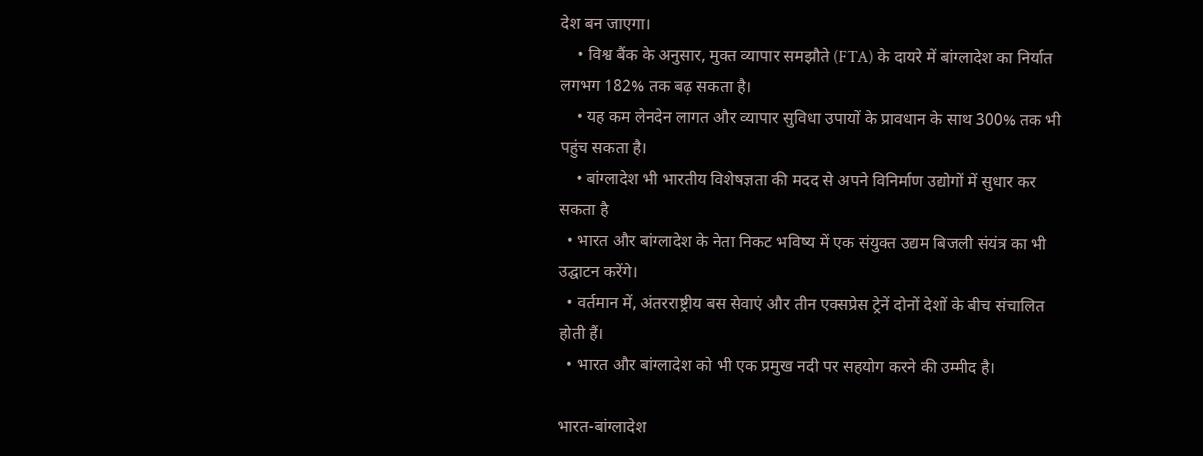देश बन जाएगा।
    • विश्व बैंक के अनुसार, मुक्त व्यापार समझौते (FTA) के दायरे में बांग्लादेश का निर्यात लगभग 182% तक बढ़ सकता है।
    • यह कम लेनदेन लागत और व्यापार सुविधा उपायों के प्रावधान के साथ 300% तक भी पहुंच सकता है।
    • बांग्लादेश भी भारतीय विशेषज्ञता की मदद से अपने विनिर्माण उद्योगों में सुधार कर सकता है
  • भारत और बांग्लादेश के नेता निकट भविष्य में एक संयुक्त उद्यम बिजली संयंत्र का भी उद्घाटन करेंगे।
  • वर्तमान में, अंतरराष्ट्रीय बस सेवाएं और तीन एक्सप्रेस ट्रेनें दोनों देशों के बीच संचालित होती हैं।
  • भारत और बांग्लादेश को भी एक प्रमुख नदी पर सहयोग करने की उम्मीद है।

भारत-बांग्लादेश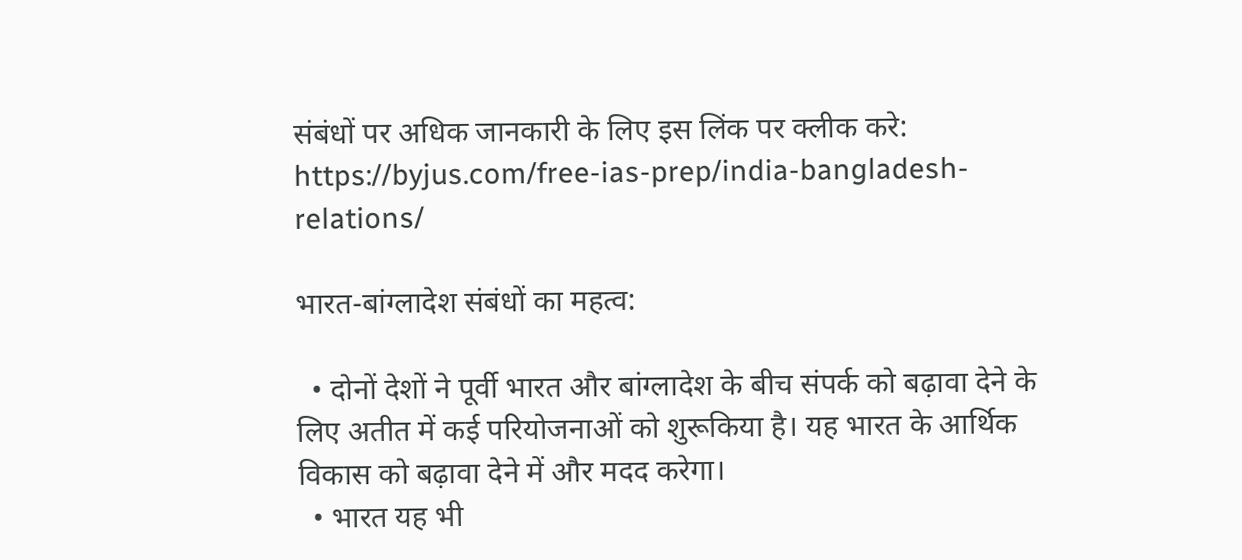संबंधों पर अधिक जानकारी के लिए इस लिंक पर क्लीक करे: https://byjus.com/free-ias-prep/india-bangladesh-relations/

भारत-बांग्लादेश संबंधों का महत्व:

  • दोनों देशों ने पूर्वी भारत और बांग्लादेश के बीच संपर्क को बढ़ावा देने के लिए अतीत में कई परियोजनाओं को शुरूकिया है। यह भारत के आर्थिक विकास को बढ़ावा देने में और मदद करेगा।
  • भारत यह भी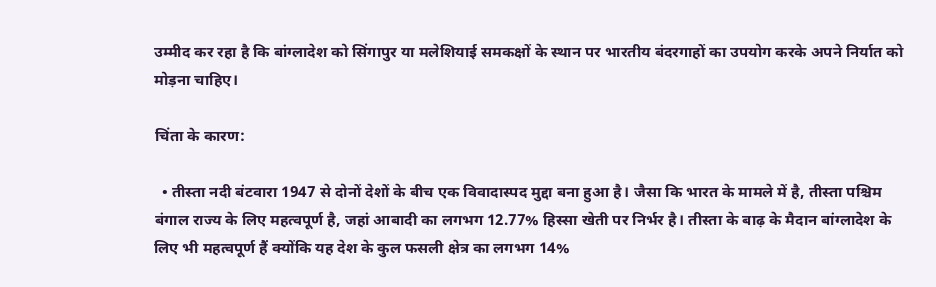उम्मीद कर रहा है कि बांग्लादेश को सिंगापुर या मलेशियाई समकक्षों के स्थान पर भारतीय बंदरगाहों का उपयोग करके अपने निर्यात को मोड़ना चाहिए।

चिंता के कारण:

  • तीस्ता नदी बंटवारा 1947 से दोनों देशों के बीच एक विवादास्पद मुद्दा बना हुआ है। जैसा कि भारत के मामले में है, तीस्ता पश्चिम बंगाल राज्य के लिए महत्वपूर्ण है, जहां आबादी का लगभग 12.77% हिस्सा खेती पर निर्भर है। तीस्ता के बाढ़ के मैदान बांग्लादेश के लिए भी महत्वपूर्ण हैं क्योंकि यह देश के कुल फसली क्षेत्र का लगभग 14%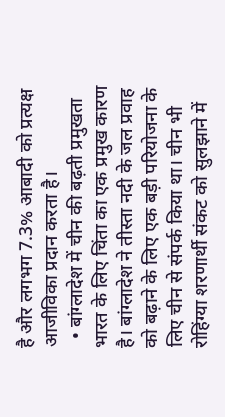है और लगभग 7.3% आबादी को प्रत्यक्ष आजीविका प्रदान करता है।
  • बांग्लादेश में चीन की बढ़ती प्रमुखता भारत के लिए चिंता का एक प्रमुख कारण है। बांग्लादेश ने तीस्ता नदी के जल प्रवाह को बढ़ाने के लिए एक बड़ी परियोजना के लिए चीन से संपर्क किया था। चीन भी रोहिंग्या शरणार्थी संकट को सुलझाने में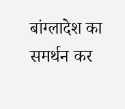बांग्लादेश का समर्थन कर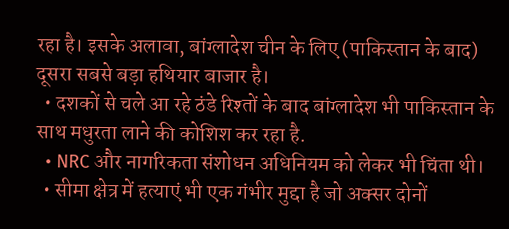रहा है। इसके अलावा, बांग्लादेश चीन के लिए (पाकिस्तान के बाद) दूसरा सबसे बड़ा हथियार बाजार है।
  • दशकों से चले आ रहे ठंडे रिश्तों के बाद बांग्लादेश भी पाकिस्तान के साथ मधुरता लाने की कोशिश कर रहा है.
  • NRC और नागरिकता संशोधन अधिनियम को लेकर भी चिंता थी।
  • सीमा क्षेत्र में हत्याएं भी एक गंभीर मुद्दा है जो अक्सर दोनों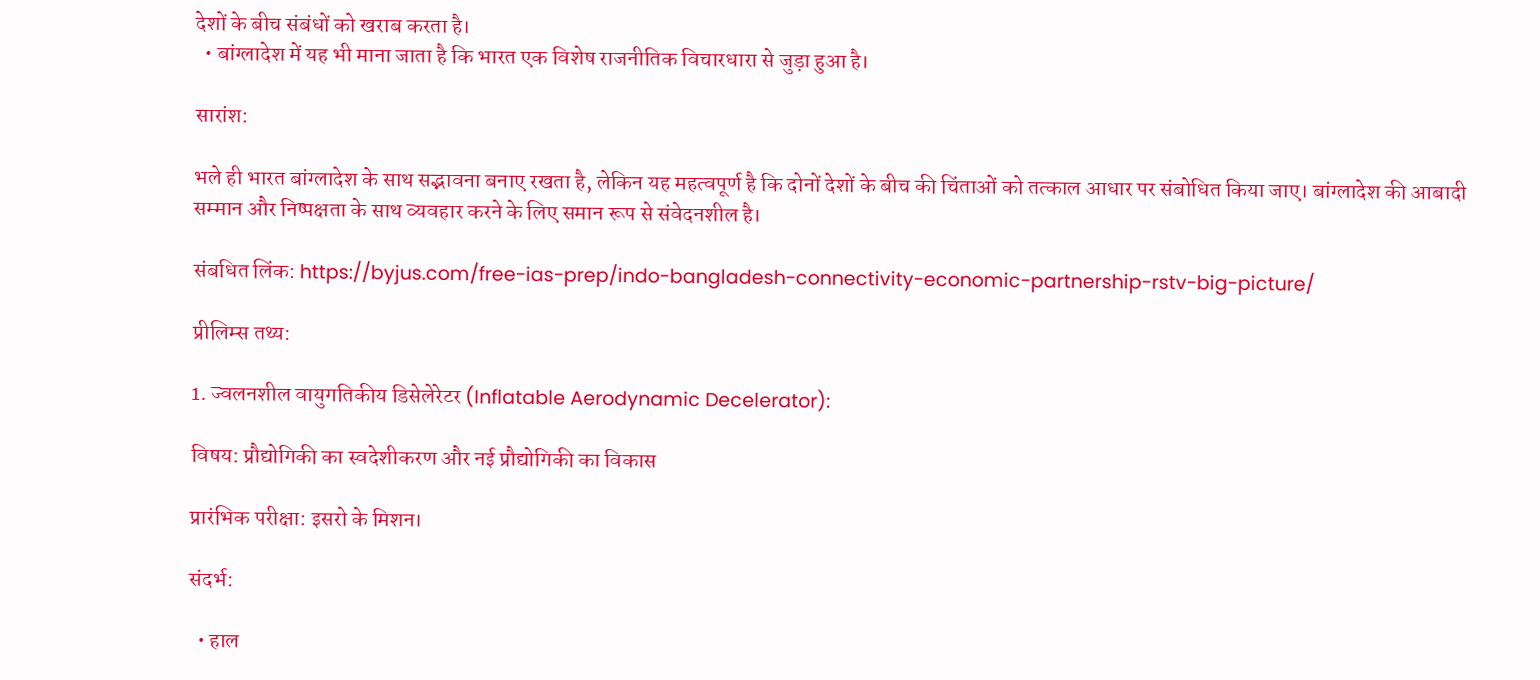देशों के बीच संबंधों को खराब करता है।
  • बांग्लादेश में यह भी माना जाता है कि भारत एक विशेष राजनीतिक विचारधारा से जुड़ा हुआ है।

सारांश:

भले ही भारत बांग्लादेश के साथ सद्भावना बनाए रखता है, लेकिन यह महत्वपूर्ण है कि दोनों देशों के बीच की चिंताओं को तत्काल आधार पर संबोधित किया जाए। बांग्लादेश की आबादी सम्मान और निष्पक्षता के साथ व्यवहार करने के लिए समान रूप से संवेदनशील है।

संबधित लिंक: https://byjus.com/free-ias-prep/indo-bangladesh-connectivity-economic-partnership-rstv-big-picture/

प्रीलिम्स तथ्य:

1. ज्वलनशील वायुगतिकीय डिसेलेरेटर (Inflatable Aerodynamic Decelerator):

विषय: प्रौद्योगिकी का स्वदेशीकरण और नई प्रौद्योगिकी का विकास

प्रारंभिक परीक्षा: इसरो के मिशन।

संदर्भ:

  • हाल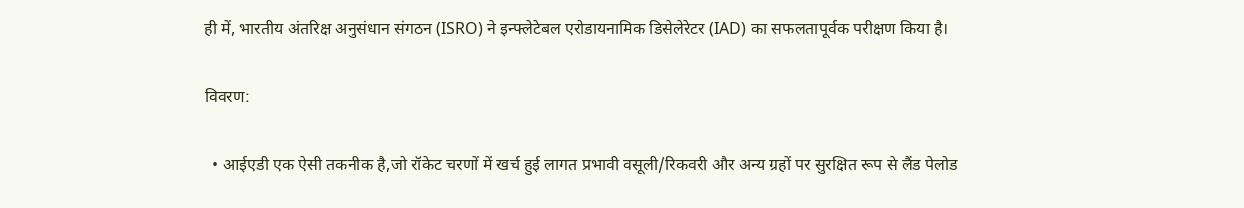ही में, भारतीय अंतरिक्ष अनुसंधान संगठन (ISRO) ने इन्फ्लेटेबल एरोडायनामिक डिसेलेरेटर (IAD) का सफलतापूर्वक परीक्षण किया है।

विवरण:

  • आईएडी एक ऐसी तकनीक है,जो रॉकेट चरणों में खर्च हुई लागत प्रभावी वसूली/रिकवरी और अन्य ग्रहों पर सुरक्षित रूप से लैंड पेलोड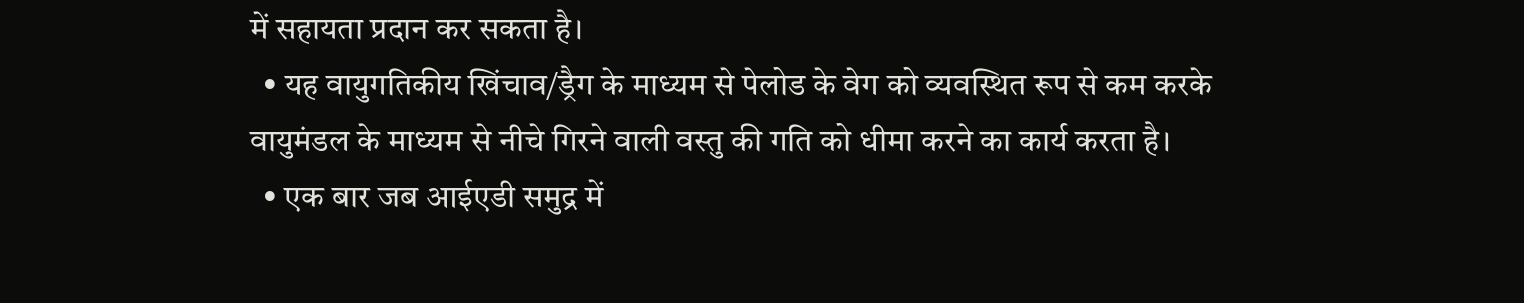में सहायता प्रदान कर सकता है।
  • यह वायुगतिकीय खिंचाव/ड्रैग के माध्यम से पेलोड के वेग को व्यवस्थित रूप से कम करके वायुमंडल के माध्यम से नीचे गिरने वाली वस्तु की गति को धीमा करने का कार्य करता है।
  • एक बार जब आईएडी समुद्र में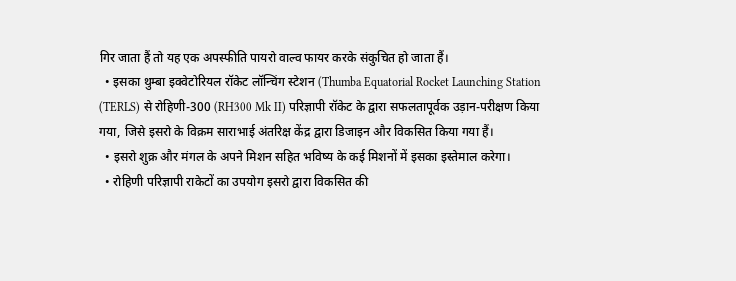गिर जाता हैं तो यह एक अपस्फीति पायरो वाल्व फायर करके संकुचित हो जाता हैं।
  • इसका थुम्बा इक्वेटोरियल रॉकेट लॉन्चिंग स्टेशन (Thumba Equatorial Rocket Launching Station (TERLS) से रोहिणी-300 (RH300 Mk II) परिज्ञापी रॉकेट के द्वारा सफलतापूर्वक उड़ान-परीक्षण किया गया, जिसे इसरो के विक्रम साराभाई अंतरिक्ष केंद्र द्वारा डिजाइन और विकसित किया गया हैं।
  • इसरो शुक्र और मंगल के अपने मिशन सहित भविष्य के कई मिशनों में इसका इस्तेमाल करेगा।
  • रोहिणी परिज्ञापी राकेटों का उपयोग इसरो द्वारा विकसित की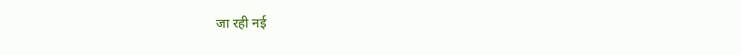जा रही नई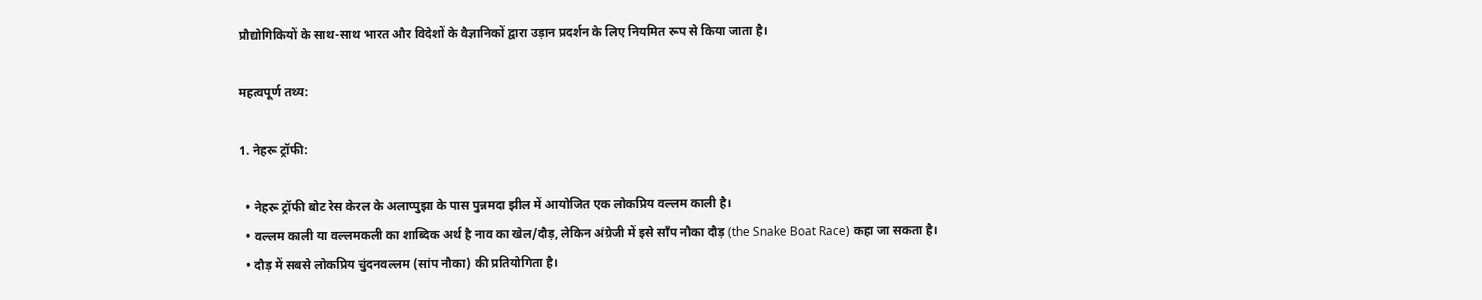प्रौद्योगिकियों के साथ-साथ भारत और विदेशों के वैज्ञानिकों द्वारा उड़ान प्रदर्शन के लिए नियमित रूप से किया जाता है।

महत्वपूर्ण तथ्य:

1. नेहरू ट्रॉफी:

  • नेहरू ट्रॉफी बोट रेस केरल के अलाप्पुझा के पास पुन्नमदा झील में आयोजित एक लोकप्रिय वल्लम काली है।
  • वल्लम काली या वल्लमकली का शाब्दिक अर्थ है नाव का खेल/दौड़, लेकिन अंग्रेजी में इसे साँप नौका दौड़ (the Snake Boat Race) कहा जा सकता है।
  • दौड़ में सबसे लोकप्रिय चुंदनवल्लम (सांप नौका) की प्रतियोगिता है।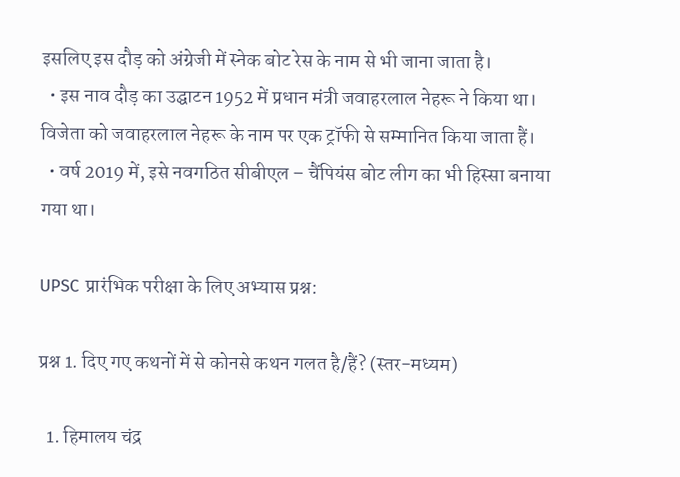इसलिए इस दौड़ को अंग्रेजी में स्नेक बोट रेस के नाम से भी जाना जाता है।
  • इस नाव दौड़ का उद्घाटन 1952 में प्रधान मंत्री जवाहरलाल नेहरू ने किया था। विजेता को जवाहरलाल नेहरू के नाम पर एक ट्रॉफी से सम्मानित किया जाता हैं।
  • वर्ष 2019 में, इसे नवगठित सीबीएल – चैंपियंस बोट लीग का भी हिस्सा बनाया गया था।

UPSC प्रारंभिक परीक्षा के लिए अभ्यास प्रश्न:

प्रश्न 1. दिए गए कथनों में से कोनसे कथन गलत है/हैं? (स्तर-मध्यम)

  1. हिमालय चंद्र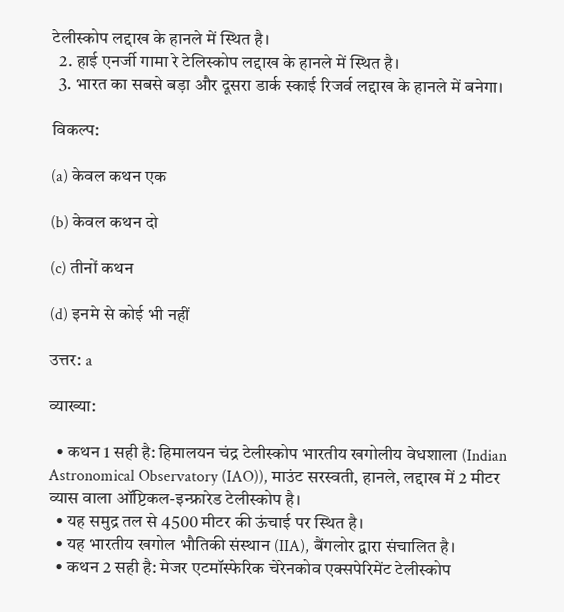टेलीस्कोप लद्दाख के हानले में स्थित है।
  2. हाई एनर्जी गामा रे टेलिस्कोप लद्दाख के हानले में स्थित है।
  3. भारत का सबसे बड़ा और दूसरा डार्क स्काई रिजर्व लद्दाख के हानले में बनेगा।

विकल्प:

(a) केवल कथन एक

(b) केवल कथन दो

(c) तीनों कथन

(d) इनमे से कोई भी नहीं

उत्तर: a

व्याख्या:

  • कथन 1 सही है: हिमालयन चंद्र टेलीस्कोप भारतीय खगोलीय वेधशाला (Indian Astronomical Observatory (IAO)), माउंट सरस्वती, हानले, लद्दाख में 2 मीटर व्यास वाला ऑप्टिकल-इन्फ्रारेड टेलीस्कोप है।
  • यह समुद्र तल से 4500 मीटर की ऊंचाई पर स्थित है।
  • यह भारतीय खगोल भौतिकी संस्थान (IIA), बैंगलोर द्वारा संचालित है।
  • कथन 2 सही है: मेजर एटमॉस्फेरिक चेरेनकोव एक्सपेरिमेंट टेलीस्कोप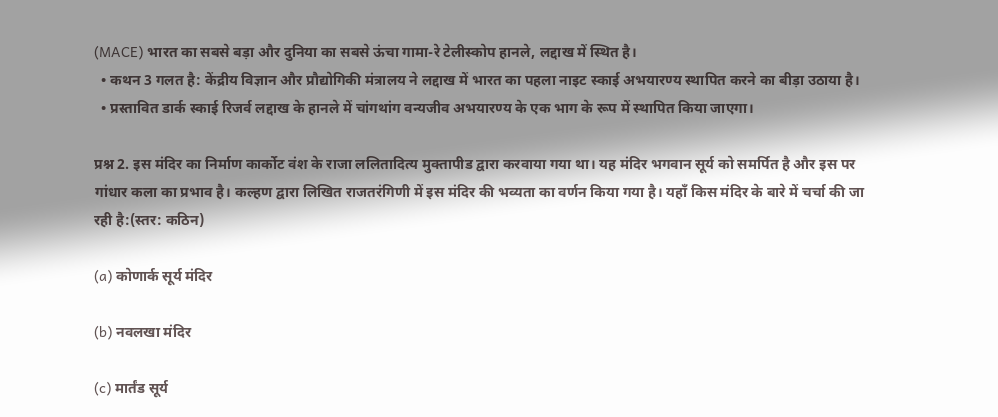(MACE) भारत का सबसे बड़ा और दुनिया का सबसे ऊंचा गामा-रे टेलीस्कोप हानले, लद्दाख में स्थित है।
  • कथन 3 गलत है: केंद्रीय विज्ञान और प्रौद्योगिकी मंत्रालय ने लद्दाख में भारत का पहला नाइट स्काई अभयारण्य स्थापित करने का बीड़ा उठाया है।
  • प्रस्तावित डार्क स्काई रिजर्व लद्दाख के हानले में चांगथांग वन्यजीव अभयारण्य के एक भाग के रूप में स्थापित किया जाएगा।

प्रश्न 2. इस मंदिर का निर्माण कार्कोट वंश के राजा ललितादित्य मुक्तापीड द्वारा करवाया गया था। यह मंदिर भगवान सूर्य को समर्पित है और इस पर गांधार कला का प्रभाव है। कल्हण द्वारा लिखित राजतरंगिणी में इस मंदिर की भव्यता का वर्णन किया गया है। यहाँ किस मंदिर के बारे में चर्चा की जा रही है:(स्तर: कठिन)

(a) कोणार्क सूर्य मंदिर

(b) नवलखा मंदिर

(c) मार्तंड सूर्य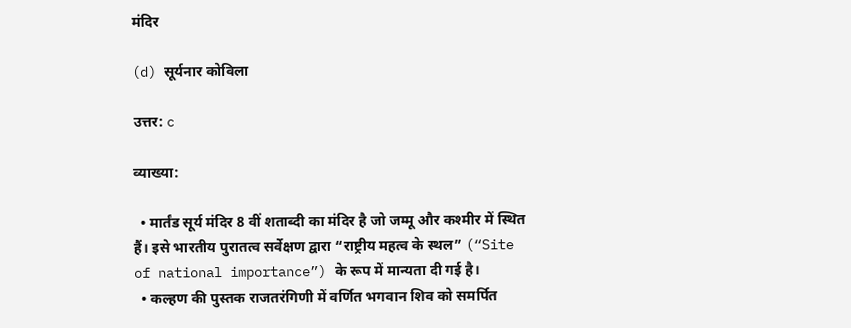मंदिर

(d) सूर्यनार कोविला

उत्तर: c

व्याख्या:

  • मार्तंड सूर्य मंदिर 8 वीं शताब्दी का मंदिर है जो जम्मू और कश्मीर में स्थित हैं। इसे भारतीय पुरातत्व सर्वेक्षण द्वारा “राष्ट्रीय महत्व के स्थल” (“Site of national importance”) के रूप में मान्यता दी गई है।
  • कल्हण की पुस्तक राजतरंगिणी में वर्णित भगवान शिव को समर्पित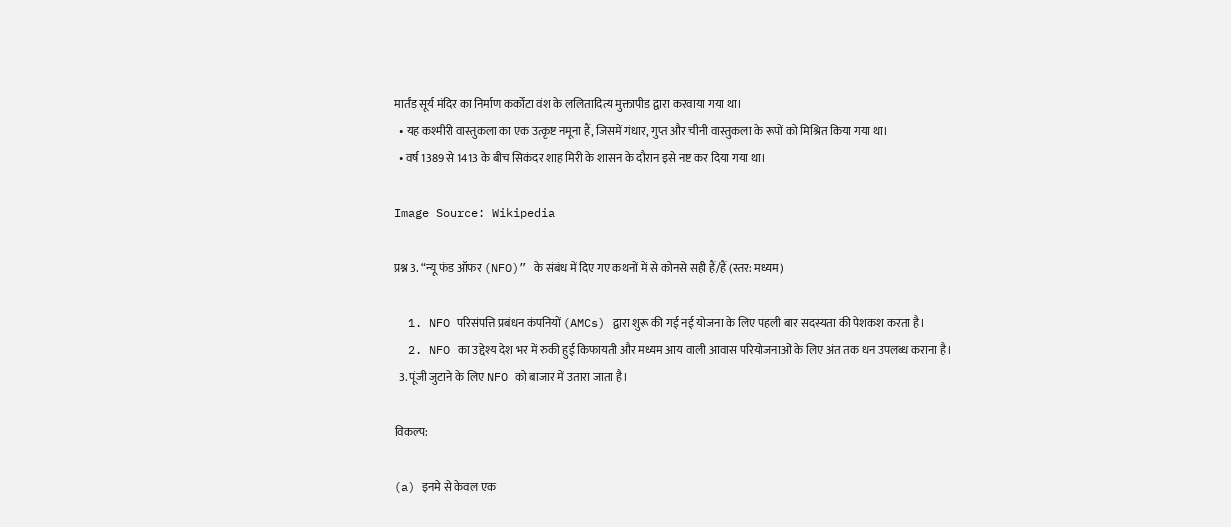मार्तंड सूर्य मंदिर का निर्माण कर्कोटा वंश के ललितादित्य मुक्तापीड द्वारा करवाया गया था।
  • यह कश्मीरी वास्तुकला का एक उत्कृष्ट नमूना हैं, जिसमें गंधार, गुप्त और चीनी वास्तुकला के रूपों को मिश्रित किया गया था।
  • वर्ष 1389 से 1413 के बीच सिकंदर शाह मिरी के शासन के दौरान इसे नष्ट कर दिया गया था।

Image Source: Wikipedia

प्रश्न 3. “न्यू फंड ऑफर (NFO)” के संबंध में दिए गए कथनों में से कोनसे सही हैं/हैं (स्तर: मध्यम)

  1. NFO परिसंपत्ति प्रबंधन कंपनियों (AMCs) द्वारा शुरू की गई नई योजना के लिए पहली बार सदस्यता की पेशकश करता है।
  2. NFO का उद्देश्य देश भर में रुकी हुई किफायती और मध्यम आय वाली आवास परियोजनाओं के लिए अंत तक धन उपलब्ध कराना है।
  3. पूंजी जुटाने के लिए NFO को बाजार में उतारा जाता है।

विकल्प:

(a) इनमे से केवल एक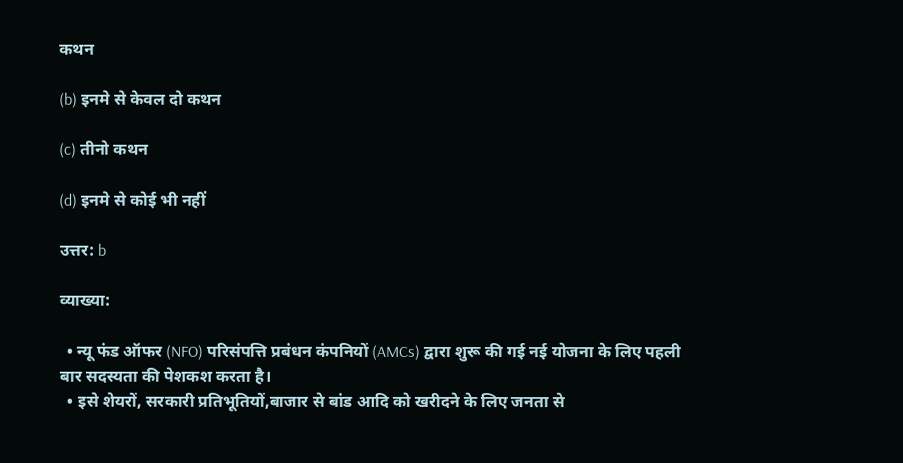कथन

(b) इनमे से केवल दो कथन

(c) तीनो कथन

(d) इनमे से कोई भी नहीं

उत्तर: b

व्याख्या:

  • न्यू फंड ऑफर (NFO) परिसंपत्ति प्रबंधन कंपनियों (AMCs) द्वारा शुरू की गई नई योजना के लिए पहली बार सदस्यता की पेशकश करता है।
  • इसे शेयरों, सरकारी प्रतिभूतियों,बाजार से बांड आदि को खरीदने के लिए जनता से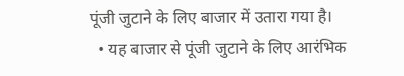पूंजी जुटाने के लिए बाजार में उतारा गया है।
  • यह बाजार से पूंजी जुटाने के लिए आरंभिक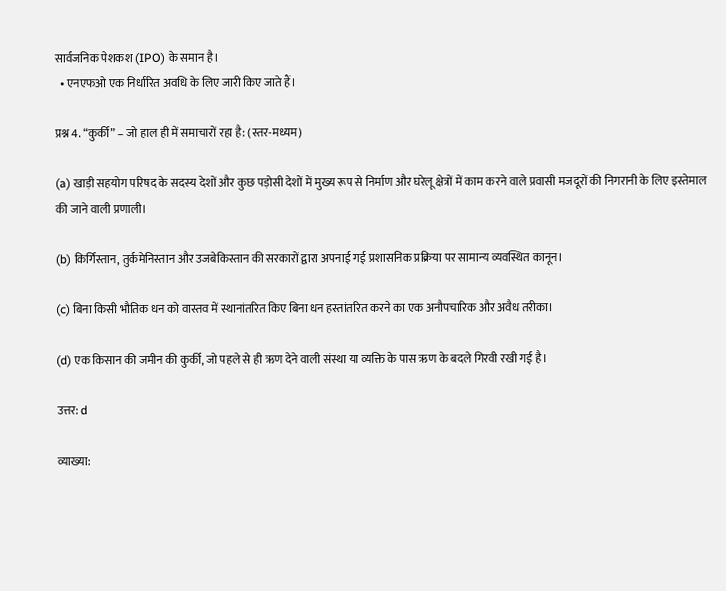सार्वजनिक पेशकश (IPO) के समान है।
  • एनएफओ एक निर्धारित अवधि के लिए जारी किए जाते हैं।

प्रश्न 4. “कुर्की” – जो हाल ही में समाचारों रहा है: (स्तर-मध्यम)

(a) खाड़ी सहयोग परिषद के सदस्य देशों और कुछ पड़ोसी देशों में मुख्य रूप से निर्माण और घरेलू क्षेत्रों में काम करने वाले प्रवासी मजदूरों की निगरानी के लिए इस्तेमाल की जाने वाली प्रणाली।

(b) किर्गिस्तान, तुर्कमेनिस्तान और उजबेकिस्तान की सरकारों द्वारा अपनाई गई प्रशासनिक प्रक्रिया पर सामान्य व्यवस्थित कानून।

(c) बिना किसी भौतिक धन को वास्तव में स्थानांतरित किए बिना धन हस्तांतरित करने का एक अनौपचारिक और अवैध तरीका।

(d) एक किसान की जमीन की कुर्की, जो पहले से ही ऋण देने वाली संस्था या व्यक्ति के पास ऋण के बदले गिरवी रखी गई है।

उत्तर: d

व्याख्या: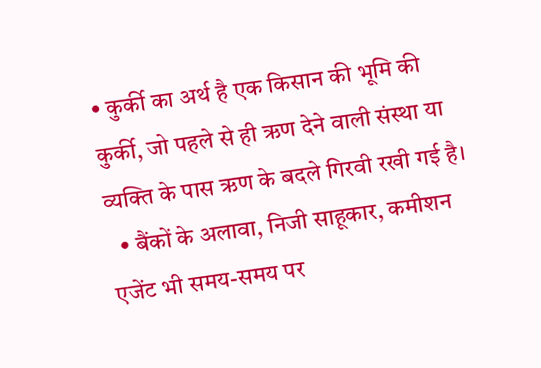• कुर्की का अर्थ है एक किसान की भूमि की कुर्की, जो पहले से ही ऋण देने वाली संस्था या व्यक्ति के पास ऋण के बदले गिरवी रखी गई है।
  • बैंकों के अलावा, निजी साहूकार, कमीशन एजेंट भी समय-समय पर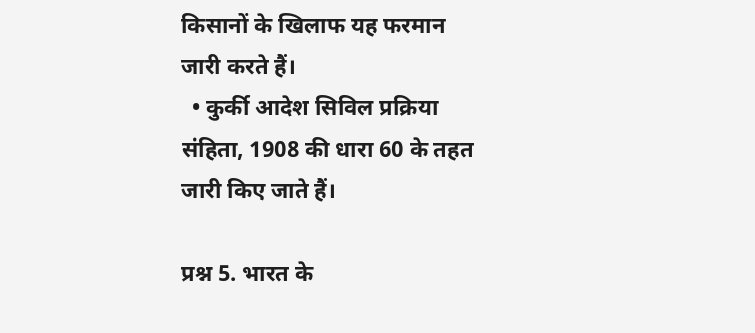किसानों के खिलाफ यह फरमान जारी करते हैं।
  • कुर्की आदेश सिविल प्रक्रिया संहिता, 1908 की धारा 60 के तहत जारी किए जाते हैं।

प्रश्न 5. भारत के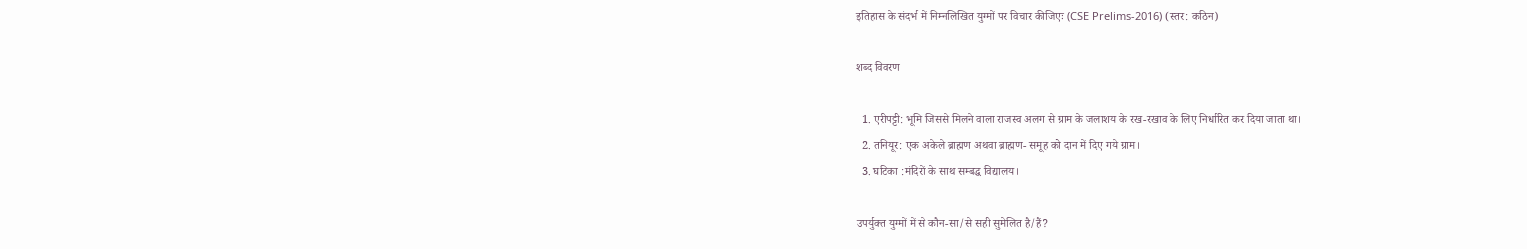इतिहास के संदर्भ में निम्नलिखित युग्मों पर विचार कीजिएः (CSE Prelims-2016) (स्तर: कठिन)

शब्द विवरण

  1. एरीपट्टी: भूमि जिससे मिलने वाला राजस्व अलग से ग्राम के जलाशय के रख-रखाव के लिए निर्धारित कर दिया जाता था।
  2. तनियूर: एक अकेले ब्राह्मण अथवा ब्राह्मण- समूह को दान में दिए गये ग्राम।
  3. घटिका :मंदिरों के साथ सम्बद्ध विद्यालय।

उपर्युक्त युग्मों में से कौन-सा/से सही सुमेलित है/हैं?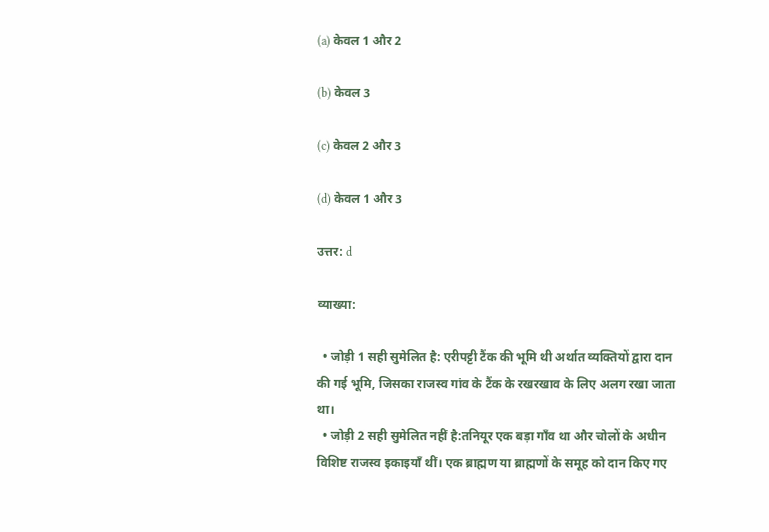(a) केवल 1 और 2

(b) केवल 3

(c) केवल 2 और 3

(d) केवल 1 और 3

उत्तर: d

व्याख्या:

  • जोड़ी 1 सही सुमेलित है: एरीपट्टी टैंक की भूमि थी अर्थात व्यक्तियों द्वारा दान की गई भूमि, जिसका राजस्व गांव के टैंक के रखरखाव के लिए अलग रखा जाता था।
  • जोड़ी 2 सही सुमेलित नहीं है:तनियूर एक बड़ा गाँव था और चोलों के अधीन विशिष्ट राजस्व इकाइयाँ थीं। एक ब्राह्मण या ब्राह्मणों के समूह को दान किए गए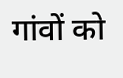गांवों को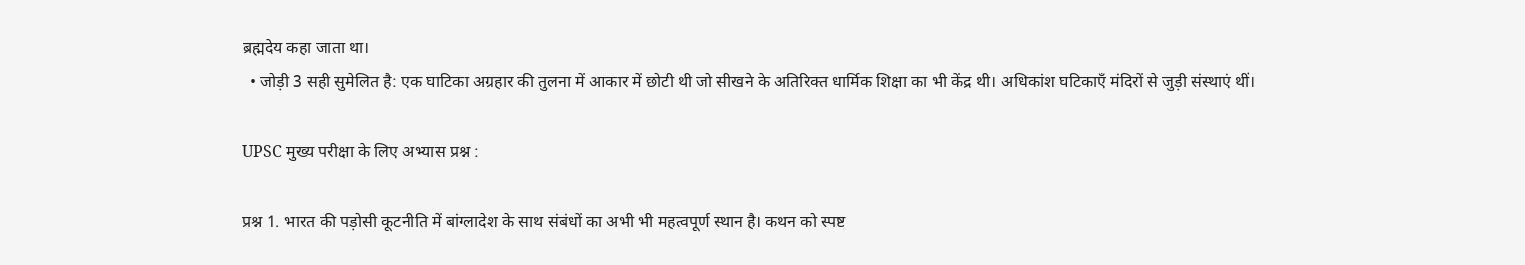ब्रह्मदेय कहा जाता था।
  • जोड़ी 3 सही सुमेलित है: एक घाटिका अग्रहार की तुलना में आकार में छोटी थी जो सीखने के अतिरिक्त धार्मिक शिक्षा का भी केंद्र थी। अधिकांश घटिकाएँ मंदिरों से जुड़ी संस्थाएं थीं।

UPSC मुख्य परीक्षा के लिए अभ्यास प्रश्न :

प्रश्न 1. भारत की पड़ोसी कूटनीति में बांग्लादेश के साथ संबंधों का अभी भी महत्वपूर्ण स्थान है। कथन को स्पष्ट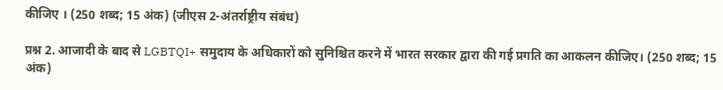कीजिए । (250 शब्द; 15 अंक) (जीएस 2-अंतर्राष्ट्रीय संबंध)

प्रश्न 2. आजादी के बाद से LGBTQI+ समुदाय के अधिकारों को सुनिश्चित करने में भारत सरकार द्वारा की गई प्रगति का आकलन कीजिए। (250 शब्द; 15 अंक)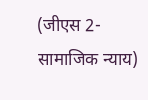(जीएस 2-सामाजिक न्याय)